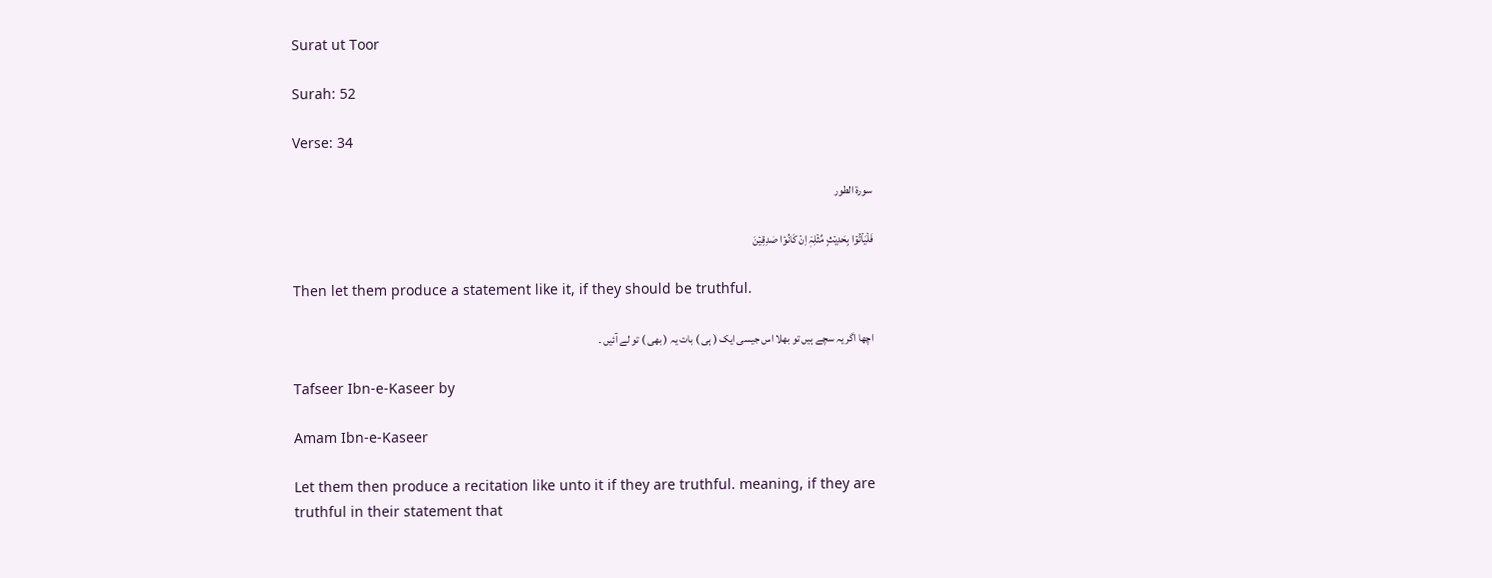Surat ut Toor

Surah: 52

Verse: 34

سورة الطور

فَلۡیَاۡتُوۡا بِحَدِیۡثٍ مِّثۡلِہٖۤ اِنۡ کَانُوۡا صٰدِقِیۡنَ

Then let them produce a statement like it, if they should be truthful.

اچھا اگر یہ سچے ہیں تو بھلا اس جیسی ایک ( ہی ) بات یہ ( بھی ) تو لے آئیں ۔

Tafseer Ibn-e-Kaseer by

Amam Ibn-e-Kaseer

Let them then produce a recitation like unto it if they are truthful. meaning, if they are truthful in their statement that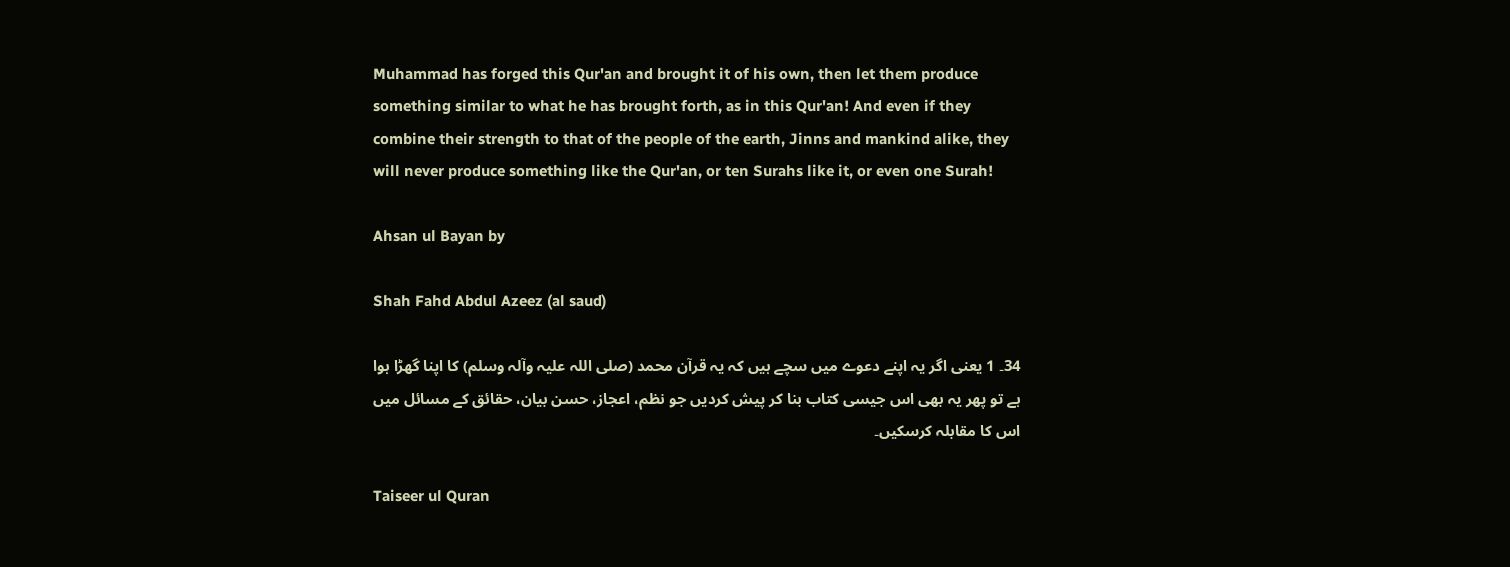Muhammad has forged this Qur'an and brought it of his own, then let them produce something similar to what he has brought forth, as in this Qur'an! And even if they combine their strength to that of the people of the earth, Jinns and mankind alike, they will never produce something like the Qur'an, or ten Surahs like it, or even one Surah!

Ahsan ul Bayan by

Shah Fahd Abdul Azeez (al saud)

34۔ 1 یعنی اگر یہ اپنے دعوے میں سچے ہیں کہ یہ قرآن محمد (صلی اللہ علیہ وآلہ وسلم) کا اپنا گھڑا ہوا ہے تو پھر یہ بھی اس جیسی کتاب بنا کر پیش کردیں جو نظم، اعجاز، حسن بیان، حقائق کے مسائل میں اس کا مقابلہ کرسکیں۔

Taiseer ul Quran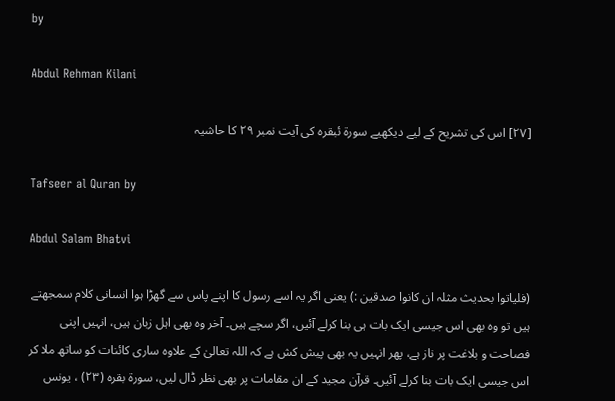by

Abdul Rehman Kilani

[٢٧] اس کی تشریح کے لیے دیکھیے سورة ئبقرہ کی آیت نمبر ٢٩ کا حاشیہ

Tafseer al Quran by

Abdul Salam Bhatvi

(فلیاتوا بحدیث مثلہ ان کانوا صدقین :) یعنی اگر یہ اسے رسول کا اپنے پاس سے گھڑا ہوا انسانی کلام سمجھتے ہیں تو وہ بھی اس جیسی ایک بات ہی بنا کرلے آئیں، اگر سچے ہیں۔ آخر وہ بھی اہل زبان ہیں، انہیں اپنی فصاحت و بلاغت پر ناز ہے، پھر انہیں یہ بھی پیش کش ہے کہ اللہ تعالیٰ کے علاوہ ساری کائنات کو ساتھ ملا کر اس جیسی ایک بات بنا کرلے آئیں۔ قرآن مجید کے ان مقامات پر بھی نظر ڈال لیں، سورة بقرہ (٢٣) ، یونس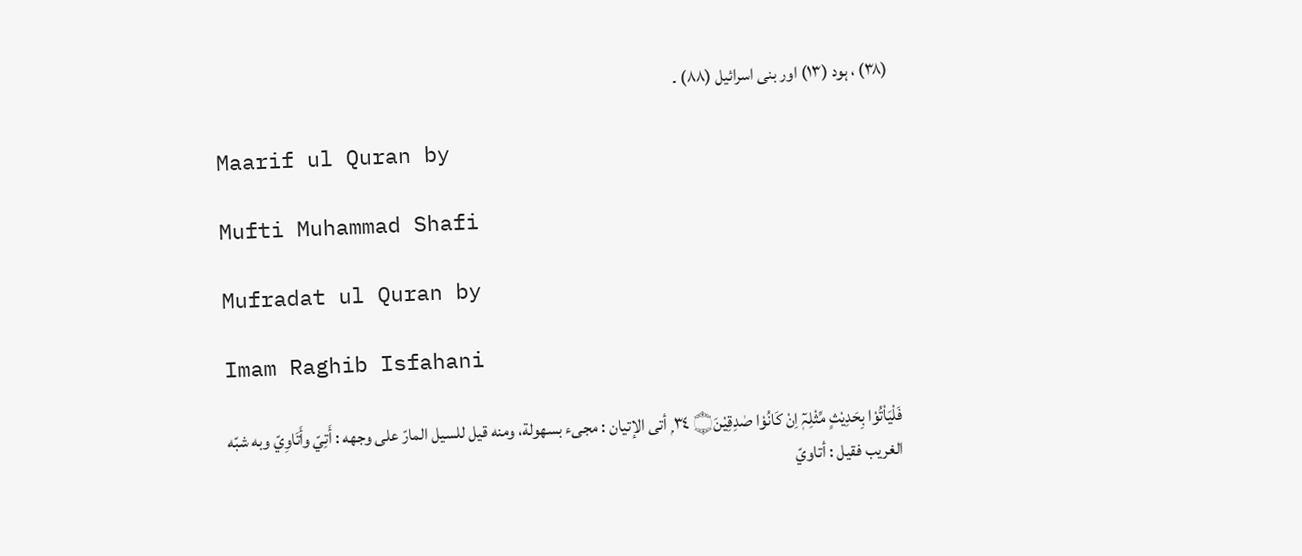(٣٨) ، ہود (١٣) اور بنی اسرائیل (٨٨) ۔

Maarif ul Quran by

Mufti Muhammad Shafi

Mufradat ul Quran by

Imam Raghib Isfahani

فَلْيَاْتُوْا بِحَدِيْثٍ مِّثْلِہٖٓ اِنْ كَانُوْا صٰدِقِيْنَ۝ ٣٤ ۭ أتى الإتيان : مجیء بسهولة، ومنه قيل للسیل المارّ علی وجهه : أَتِيّ وأَتَاوِيّ وبه شبّه الغریب فقیل : أتاويّ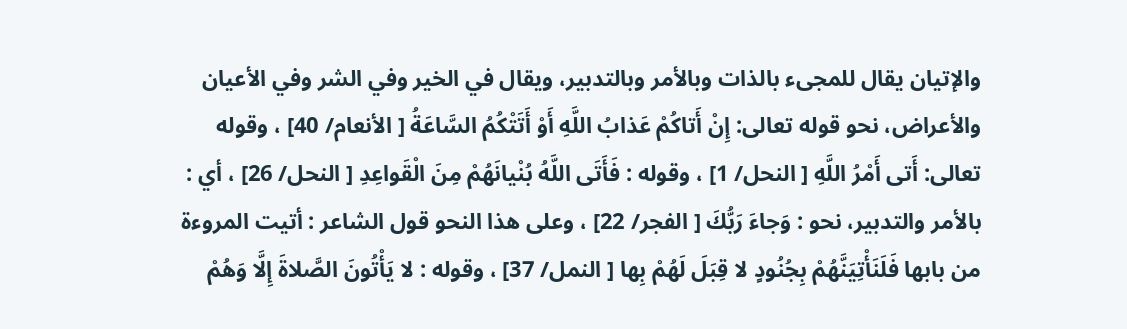والإتيان يقال للمجیء بالذات وبالأمر وبالتدبیر، ويقال في الخیر وفي الشر وفي الأعيان والأعراض، نحو قوله تعالی: إِنْ أَتاكُمْ عَذابُ اللَّهِ أَوْ أَتَتْكُمُ السَّاعَةُ [ الأنعام/ 40] ، وقوله تعالی: أَتى أَمْرُ اللَّهِ [ النحل/ 1] ، وقوله : فَأَتَى اللَّهُ بُنْيانَهُمْ مِنَ الْقَواعِدِ [ النحل/ 26] ، أي : بالأمر والتدبیر، نحو : وَجاءَ رَبُّكَ [ الفجر/ 22] ، وعلی هذا النحو قول الشاعر : أتيت المروءة من بابها فَلَنَأْتِيَنَّهُمْ بِجُنُودٍ لا قِبَلَ لَهُمْ بِها [ النمل/ 37] ، وقوله : لا يَأْتُونَ الصَّلاةَ إِلَّا وَهُمْ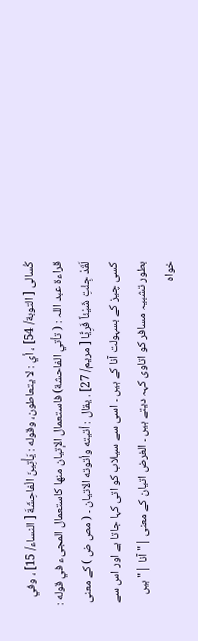كُسالی [ التوبة/ 54] ، أي : لا يتعاطون، وقوله : يَأْتِينَ الْفاحِشَةَ [ النساء/ 15] ، وفي قراءة عبد اللہ : ( تأتي الفاحشة) فاستعمال الإتيان منها کاستعمال المجیء في قوله : لَقَدْ جِئْتِ شَيْئاً فَرِيًّا [ مریم/ 27] . يقال : أتيته وأتوته الاتیان ۔ ( مص ض ) کے معنی کسی چیز کے بسہولت آنا کے ہیں ۔ اسی سے سیلاب کو اتی کہا جاتا ہے اور اس سے بطور تشبیہ مسافر کو اتاوی کہہ دیتے ہیں ۔ الغرض اتیان کے معنی |" آنا |" ہیں خواہ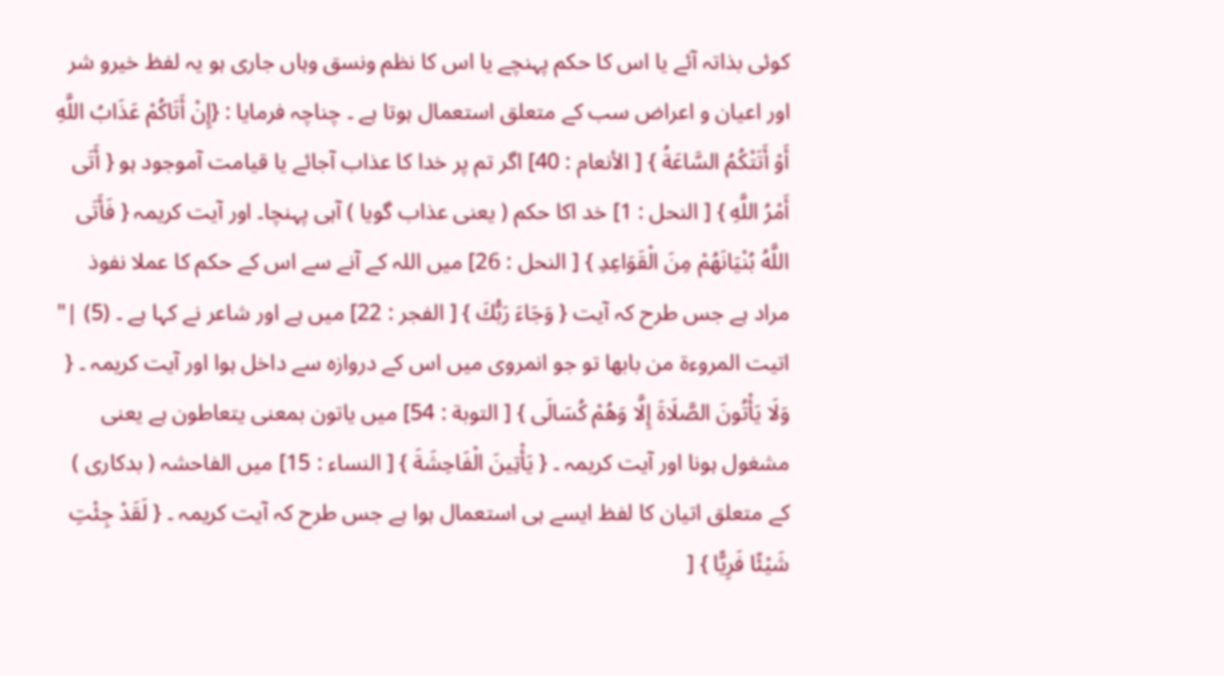کوئی بذاتہ آئے یا اس کا حکم پہنچے یا اس کا نظم ونسق وہاں جاری ہو یہ لفظ خیرو شر اور اعیان و اعراض سب کے متعلق استعمال ہوتا ہے ۔ چناچہ فرمایا : {إِنْ أَتَاكُمْ عَذَابُ اللَّهِ أَوْ أَتَتْكُمُ السَّاعَةُ } [ الأنعام : 40] اگر تم پر خدا کا عذاب آجائے یا قیامت آموجود ہو { أَتَى أَمْرُ اللَّهِ } [ النحل : 1] خد اکا حکم ( یعنی عذاب گویا ) آہی پہنچا۔ اور آیت کریمہ { فَأَتَى اللَّهُ بُنْيَانَهُمْ مِنَ الْقَوَاعِدِ } [ النحل : 26] میں اللہ کے آنے سے اس کے حکم کا عملا نفوذ مراد ہے جس طرح کہ آیت { وَجَاءَ رَبُّكَ } [ الفجر : 22] میں ہے اور شاعر نے کہا ہے ۔ (5) |" اتیت المروءۃ من بابھا تو جو انمروی میں اس کے دروازہ سے داخل ہوا اور آیت کریمہ ۔ { وَلَا يَأْتُونَ الصَّلَاةَ إِلَّا وَهُمْ كُسَالَى } [ التوبة : 54] میں یاتون بمعنی یتعاطون ہے یعنی مشغول ہونا اور آیت کریمہ ۔ { يَأْتِينَ الْفَاحِشَةَ } [ النساء : 15] میں الفاحشہ ( بدکاری ) کے متعلق اتیان کا لفظ ایسے ہی استعمال ہوا ہے جس طرح کہ آیت کریمہ ۔ { لَقَدْ جِئْتِ شَيْئًا فَرِيًّا } [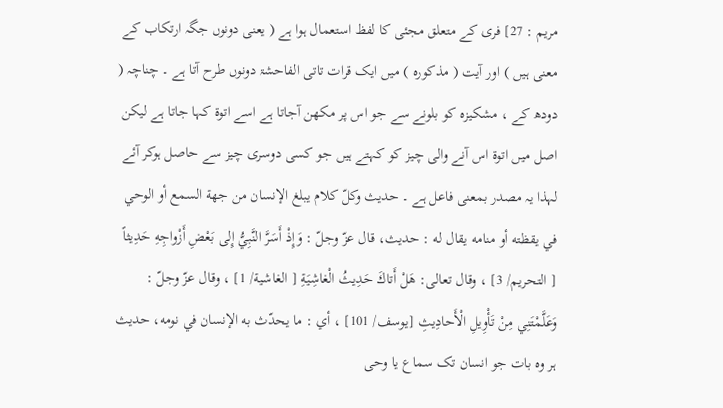مریم : 27] فری کے متعلق مجئی کا لفظ استعمال ہوا ہے ( یعنی دونوں جگہ ارتکاب کے معنی ہیں ) اور آیت ( مذکورہ ) میں ایک قرات تاتی الفاحشۃ دونوں طرح آتا ہے ۔ چناچہ ( دودھ کے ، مشکیزہ کو بلونے سے جو اس پر مکھن آجاتا ہے اسے اتوۃ کہا جاتا ہے لیکن اصل میں اتوۃ اس آنے والی چیز کو کہتے ہیں جو کسی دوسری چیز سے حاصل ہوکر آئے لہذا یہ مصدر بمعنی فاعل ہے ۔ حدیث وكلّ کلام يبلغ الإنسان من جهة السمع أو الوحي في يقظته أو منامه يقال له : حدیث، قال عزّ وجلّ : وَإِذْ أَسَرَّ النَّبِيُّ إِلى بَعْضِ أَزْواجِهِ حَدِيثاً [ التحریم/ 3] ، وقال تعالی: هَلْ أَتاكَ حَدِيثُ الْغاشِيَةِ [ الغاشية/ 1] ، وقال عزّ وجلّ : وَعَلَّمْتَنِي مِنْ تَأْوِيلِ الْأَحادِيثِ [يوسف/ 101] ، أي : ما يحدّث به الإنسان في نومه، حدیث ہر وہ بات جو انسان تک سماع یا وحی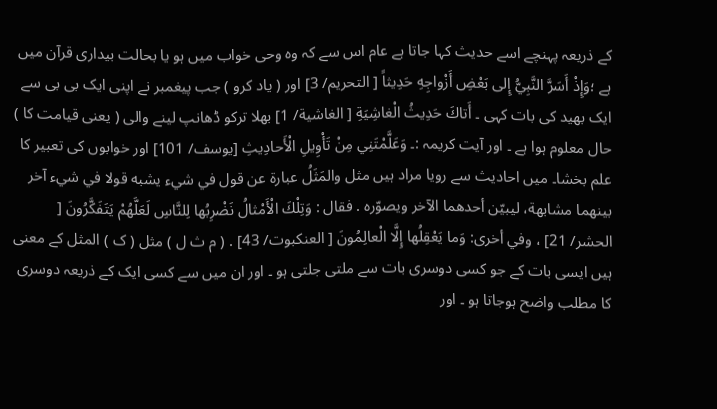کے ذریعہ پہنچے اسے حدیث کہا جاتا ہے عام اس سے کہ وہ وحی خواب میں ہو یا بحالت بیداری قرآن میں ہے ؛وَإِذْ أَسَرَّ النَّبِيُّ إِلى بَعْضِ أَزْواجِهِ حَدِيثاً [ التحریم/ 3] اور ( یاد کرو ) جب پیغمبر نے اپنی ایک بی بی سے ایک بھید کی بات کہی ۔ أَتاكَ حَدِيثُ الْغاشِيَةِ [ الغاشية/ 1] بھلا ترکو ڈھانپ لینے والی ( یعنی قیامت کا ) حال معلوم ہوا ہے ۔ اور آیت کریمہ :۔ وَعَلَّمْتَنِي مِنْ تَأْوِيلِ الْأَحادِيثِ [يوسف/ 101] اور خوابوں کی تعبیر کا علم بخشا۔ میں احادیث سے رویا مراد ہیں مثل والمَثَلُ عبارة عن قول في شيء يشبه قولا في شيء آخر بينهما مشابهة، ليبيّن أحدهما الآخر ويصوّره . فقال : وَتِلْكَ الْأَمْثالُ نَضْرِبُها لِلنَّاسِ لَعَلَّهُمْ يَتَفَكَّرُونَ [ الحشر/ 21] ، وفي أخری: وَما يَعْقِلُها إِلَّا الْعالِمُونَ [ العنکبوت/ 43] . ( م ث ل ) مثل ( ک ) المثل کے معنی ہیں ایسی بات کے جو کسی دوسری بات سے ملتی جلتی ہو ۔ اور ان میں سے کسی ایک کے ذریعہ دوسری کا مطلب واضح ہوجاتا ہو ۔ اور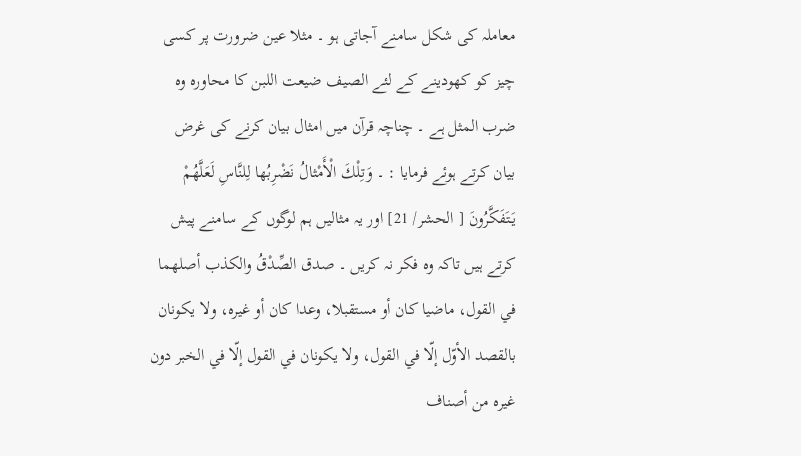معاملہ کی شکل سامنے آجاتی ہو ۔ مثلا عین ضرورت پر کسی چیز کو کھودینے کے لئے الصیف ضیعت اللبن کا محاورہ وہ ضرب المثل ہے ۔ چناچہ قرآن میں امثال بیان کرنے کی غرض بیان کرتے ہوئے فرمایا : ۔ وَتِلْكَ الْأَمْثالُ نَضْرِبُها لِلنَّاسِ لَعَلَّهُمْ يَتَفَكَّرُونَ [ الحشر/ 21] اور یہ مثالیں ہم لوگوں کے سامنے پیش کرتے ہیں تاکہ وہ فکر نہ کریں ۔ صدق الصِّدْقُ والکذب أصلهما في القول، ماضیا کان أو مستقبلا، وعدا کان أو غيره، ولا يکونان بالقصد الأوّل إلّا في القول، ولا يکونان في القول إلّا في الخبر دون غيره من أصناف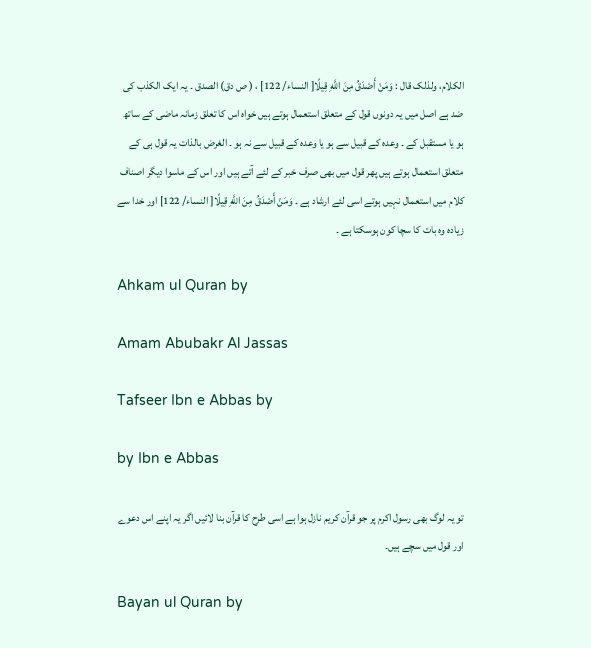الکلام، ولذلک قال : وَمَنْ أَصْدَقُ مِنَ اللَّهِ قِيلًا[ النساء/ 122] ، ( ص دق) الصدق ۔ یہ ایک الکذب کی ضد ہے اصل میں یہ دونوں قول کے متعلق استعمال ہوتے ہیں خواہ اس کا تعلق زمانہ ماضی کے ساتھ ہو یا مستقبل کے ۔ وعدہ کے قبیل سے ہو یا وعدہ کے قبیل سے نہ ہو ۔ الغرض بالذات یہ قول ہی کے متعلق استعمال ہوتے ہیں پھر قول میں بھی صرف خبر کے لئے آتے ہیں اور اس کے ماسوا دیگر اصناف کلام میں استعمال نہیں ہوتے اسی لئے ارشاد ہے ۔ وَمَنْ أَصْدَقُ مِنَ اللَّهِ قِيلًا[ النساء/ 122] اور خدا سے زیادہ وہ بات کا سچا کون ہوسکتا ہے ۔

Ahkam ul Quran by

Amam Abubakr Al Jassas

Tafseer Ibn e Abbas by

by Ibn e Abbas

تو یہ لوگ بھی رسول اکرم پر جو قرآن کریم نازل ہوا ہے اسی طرح کا قرآن بنا لائیں اگر یہ اپنے اس دعوے اور قول میں سچے ہیں۔

Bayan ul Quran by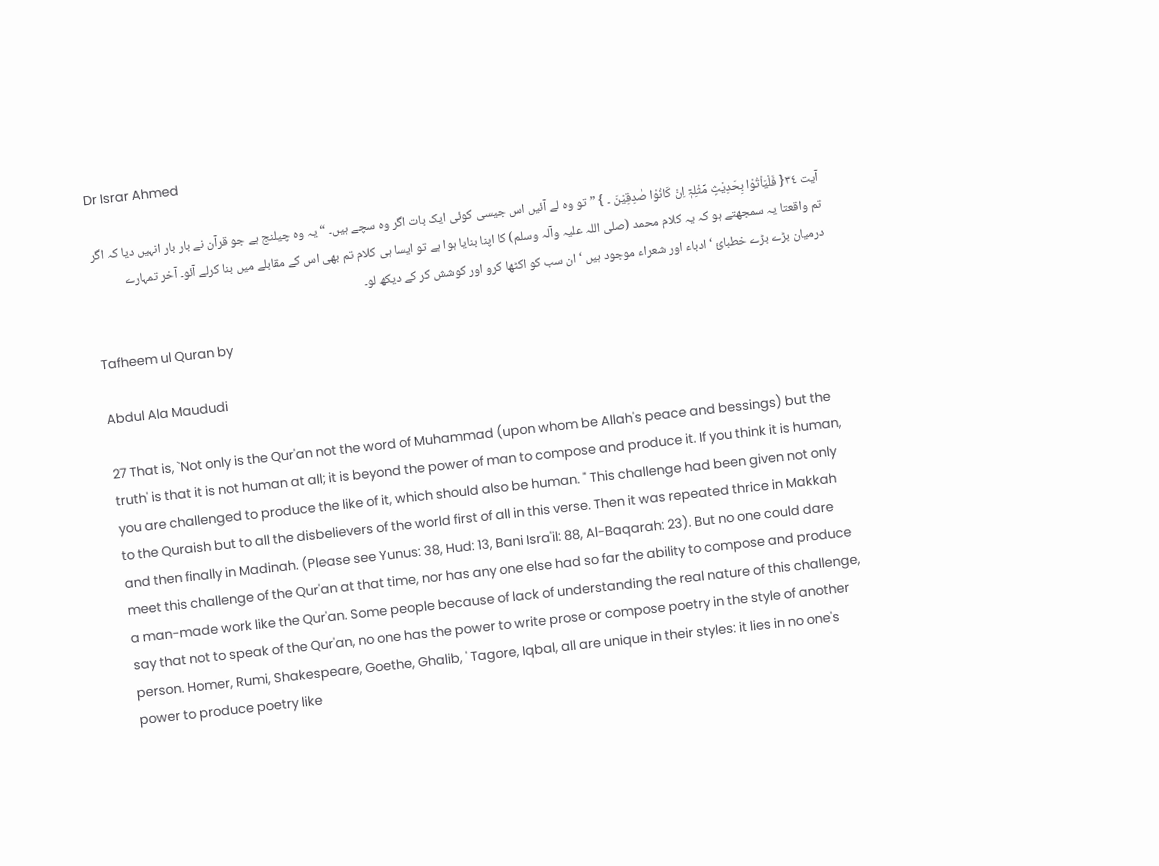Dr Israr Ahmed

آیت ٣٤{ فَلْیَاْتُوْا بِحَدِیْثٍ مِّثْلِہٖٓ اِنْ کَانُوْا صٰدِقِیْنَ ۔ } ” تو وہ لے آئیں اس جیسی کوئی ایک بات اگر وہ سچے ہیں۔ “ یہ وہ چیلنج ہے جو قرآن نے بار بار انہیں دیا کہ اگر تم واقعتا یہ سمجھتے ہو کہ یہ کلام محمد (صلی اللہ علیہ وآلہ وسلم) کا اپنا بنایا ہوا ہے تو ایسا ہی کلام تم بھی اس کے مقابلے میں بنا کرلے آئو۔ آخر تمہارے درمیان بڑے بڑے خطبائ ‘ ادباء اور شعراء موجود ہیں ‘ ان سب کو اکٹھا کرو اور کوشش کر کے دیکھ لو۔

Tafheem ul Quran by

Abdul Ala Maududi

27 That is, `Not only is the Qur'an not the word of Muhammad (upon whom be Allah's peace and bessings) but the truth' is that it is not human at all; it is beyond the power of man to compose and produce it. If you think it is human, you are challenged to produce the like of it, which should also be human. " This challenge had been given not only to the Quraish but to all the disbelievers of the world first of all in this verse. Then it was repeated thrice in Makkah and then finally in Madinah. (Please see Yunus: 38, Hud: 13, Bani Isra'il: 88, Al-Baqarah: 23). But no one could dare meet this challenge of the Qur'an at that time, nor has any one else had so far the ability to compose and produce a man-made work like the Qur'an. Some people because of lack of understanding the real nature of this challenge, say that not to speak of the Qur'an, no one has the power to write prose or compose poetry in the style of another person. Homer, Rumi, Shakespeare, Goethe, Ghalib, ' Tagore, Iqbal, all are unique in their styles: it lies in no one's power to produce poetry like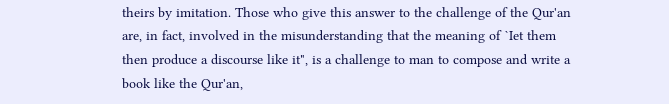theirs by imitation. Those who give this answer to the challenge of the Qur'an are, in fact, involved in the misunderstanding that the meaning of `Iet them then produce a discourse like it", is a challenge to man to compose and write a book like the Qur'an,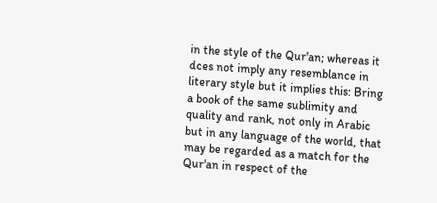in the style of the Qur'an; whereas it dces not imply any resemblance in literary style but it implies this: Bring a book of the same sublimity and quality and rank, not only in Arabic but in any language of the world, that may be regarded as a match for the Qur'an in respect of the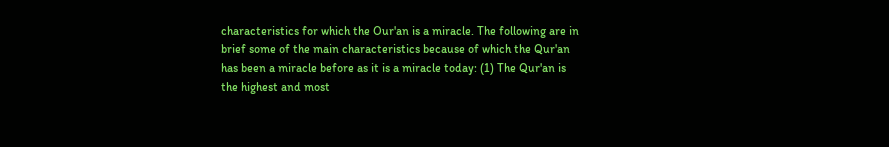characteristics for which the Our'an is a miracle. The following are in brief some of the main characteristics because of which the Qur'an has been a miracle before as it is a miracle today: (1) The Qur'an is the highest and most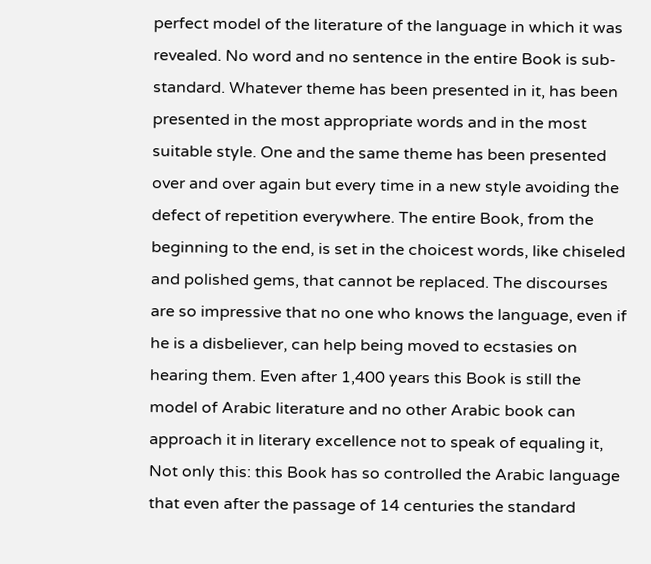perfect model of the literature of the language in which it was revealed. No word and no sentence in the entire Book is sub-standard. Whatever theme has been presented in it, has been presented in the most appropriate words and in the most suitable style. One and the same theme has been presented over and over again but every time in a new style avoiding the defect of repetition everywhere. The entire Book, from the beginning to the end, is set in the choicest words, like chiseled and polished gems, that cannot be replaced. The discourses are so impressive that no one who knows the language, even if he is a disbeliever, can help being moved to ecstasies on hearing them. Even after 1,400 years this Book is still the model of Arabic literature and no other Arabic book can approach it in literary excellence not to speak of equaling it, Not only this: this Book has so controlled the Arabic language that even after the passage of 14 centuries the standard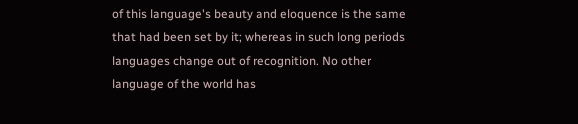of this language's beauty and eloquence is the same that had been set by it; whereas in such long periods languages change out of recognition. No other language of the world has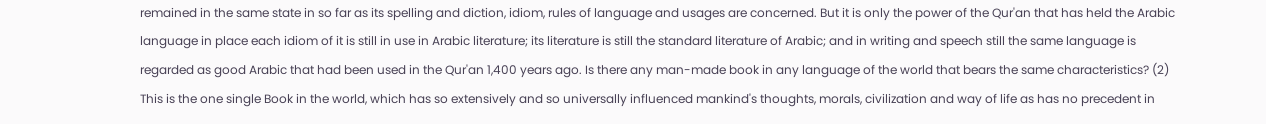remained in the same state in so far as its spelling and diction, idiom, rules of language and usages are concerned. But it is only the power of the Qur'an that has held the Arabic language in place each idiom of it is still in use in Arabic literature; its literature is still the standard literature of Arabic; and in writing and speech still the same language is regarded as good Arabic that had been used in the Qur'an 1,400 years ago. Is there any man-made book in any language of the world that bears the same characteristics? (2) This is the one single Book in the world, which has so extensively and so universally influenced mankind's thoughts, morals, civilization and way of life as has no precedent in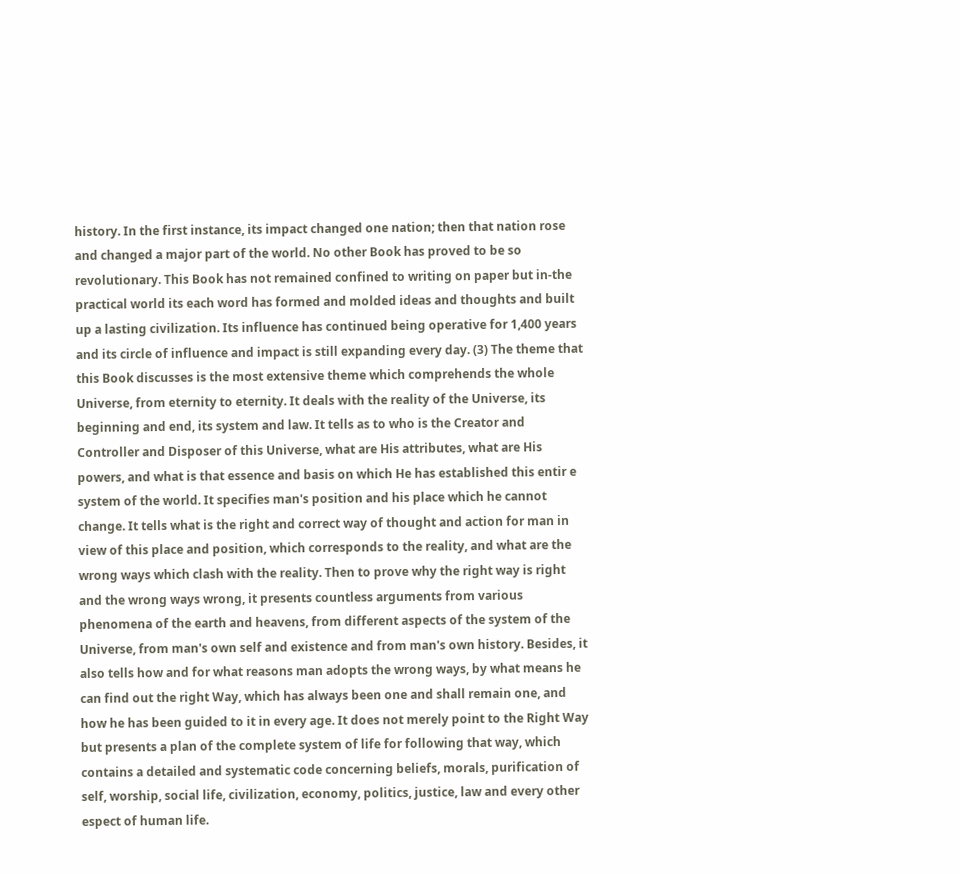history. In the first instance, its impact changed one nation; then that nation rose and changed a major part of the world. No other Book has proved to be so revolutionary. This Book has not remained confined to writing on paper but in-the practical world its each word has formed and molded ideas and thoughts and built up a lasting civilization. Its influence has continued being operative for 1,400 years and its circle of influence and impact is still expanding every day. (3) The theme that this Book discusses is the most extensive theme which comprehends the whole Universe, from eternity to eternity. It deals with the reality of the Universe, its beginning and end, its system and law. It tells as to who is the Creator and Controller and Disposer of this Universe, what are His attributes, what are His powers, and what is that essence and basis on which He has established this entir e system of the world. It specifies man's position and his place which he cannot change. It tells what is the right and correct way of thought and action for man in view of this place and position, which corresponds to the reality, and what are the wrong ways which clash with the reality. Then to prove why the right way is right and the wrong ways wrong, it presents countless arguments from various phenomena of the earth and heavens, from different aspects of the system of the Universe, from man's own self and existence and from man's own history. Besides, it also tells how and for what reasons man adopts the wrong ways, by what means he can find out the right Way, which has always been one and shall remain one, and how he has been guided to it in every age. It does not merely point to the Right Way but presents a plan of the complete system of life for following that way, which contains a detailed and systematic code concerning beliefs, morals, purification of self, worship, social life, civilization, economy, politics, justice, law and every other espect of human life.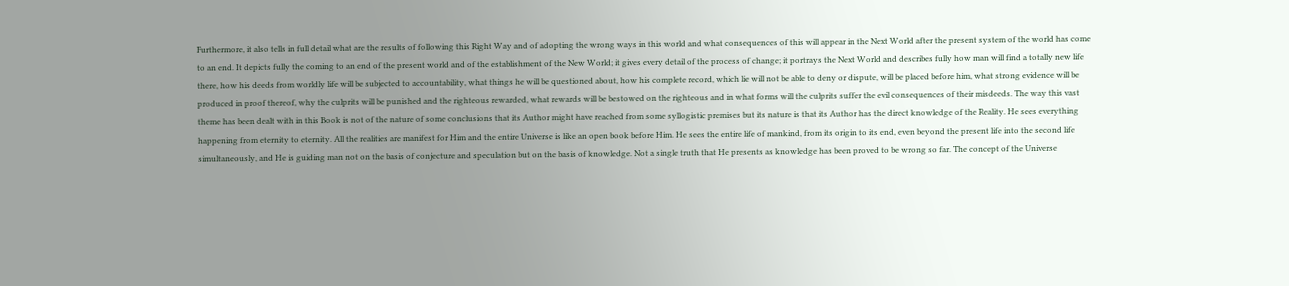Furthermore, it also tells in full detail what are the results of following this Right Way and of adopting the wrong ways in this world and what consequences of this will appear in the Next World after the present system of the world has come to an end. It depicts fully the coming to an end of the present world and of the establishment of the New World; it gives every detail of the process of change; it portrays the Next World and describes fully how man will find a totally new life there, how his deeds from worldly life will be subjected to accountability, what things he will be questioned about, how his complete record, which lie will not be able to deny or dispute, will be placed before him, what strong evidence will be produced in proof thereof, why the culprits will be punished and the righteous rewarded, what rewards will be bestowed on the righteous and in what forms will the culprits suffer the evil consequences of their misdeeds. The way this vast theme has been dealt with in this Book is not of the nature of some conclusions that its Author might have reached from some syllogistic premises but its nature is that its Author has the direct knowledge of the Reality. He sees everything happening from eternity to eternity. All the realities are manifest for Him and the entire Universe is like an open book before Him. He sees the entire life of mankind, from its origin to its end, even beyond the present life into the second life simultaneously, and He is guiding man not on the basis of conjecture and speculation but on the basis of knowledge. Not a single truth that He presents as knowledge has been proved to be wrong so far. The concept of the Universe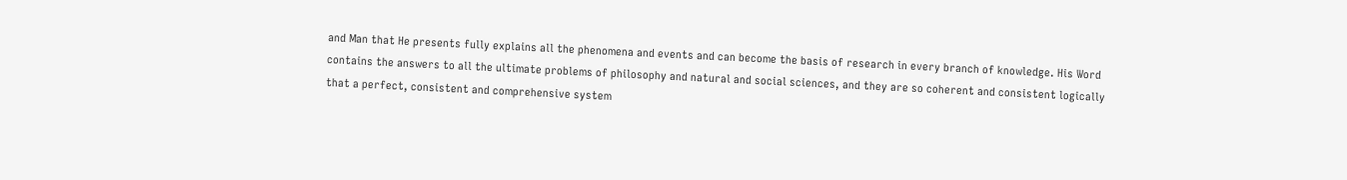and Man that He presents fully explains all the phenomena and events and can become the basis of research in every branch of knowledge. His Word contains the answers to all the ultimate problems of philosophy and natural and social sciences, and they are so coherent and consistent logically that a perfect, consistent and comprehensive system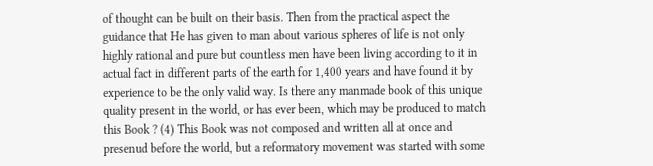of thought can be built on their basis. Then from the practical aspect the guidance that He has given to man about various spheres of life is not only highly rational and pure but countless men have been living according to it in actual fact in different parts of the earth for 1,400 years and have found it by experience to be the only valid way. Is there any manmade book of this unique quality present in the world, or has ever been, which may be produced to match this Book ? (4) This Book was not composed and written all at once and presenud before the world, but a reformatory movement was started with some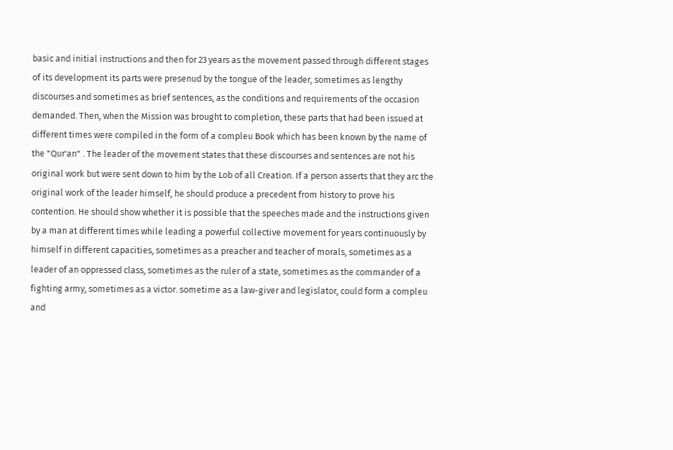basic and initial instructions and then for 23 years as the movement passed through different stages of its development its parts were presenud by the tongue of the leader, sometimes as lengthy discourses and sometimes as brief sentences, as the conditions and requirements of the occasion demanded. Then, when the Mission was brought to completion, these parts that had been issued at different times were compiled in the form of a compleu Book which has been known by the name of the "Qur'an" . The leader of the movement states that these discourses and sentences are not his original work but were sent down to him by the Lob of all Creation. If a person asserts that they arc the original work of the leader himself, he should produce a precedent from history to prove his contention. He should show whether it is possible that the speeches made and the instructions given by a man at different times while leading a powerful collective movement for years continuously by himself in different capacities, sometimes as a preacher and teacher of morals, sometimes as a leader of an oppressed class, sometimes as the ruler of a state, sometimes as the commander of a fighting army, sometimes as a victor. sometime as a law-giver and legislator, could form a compleu and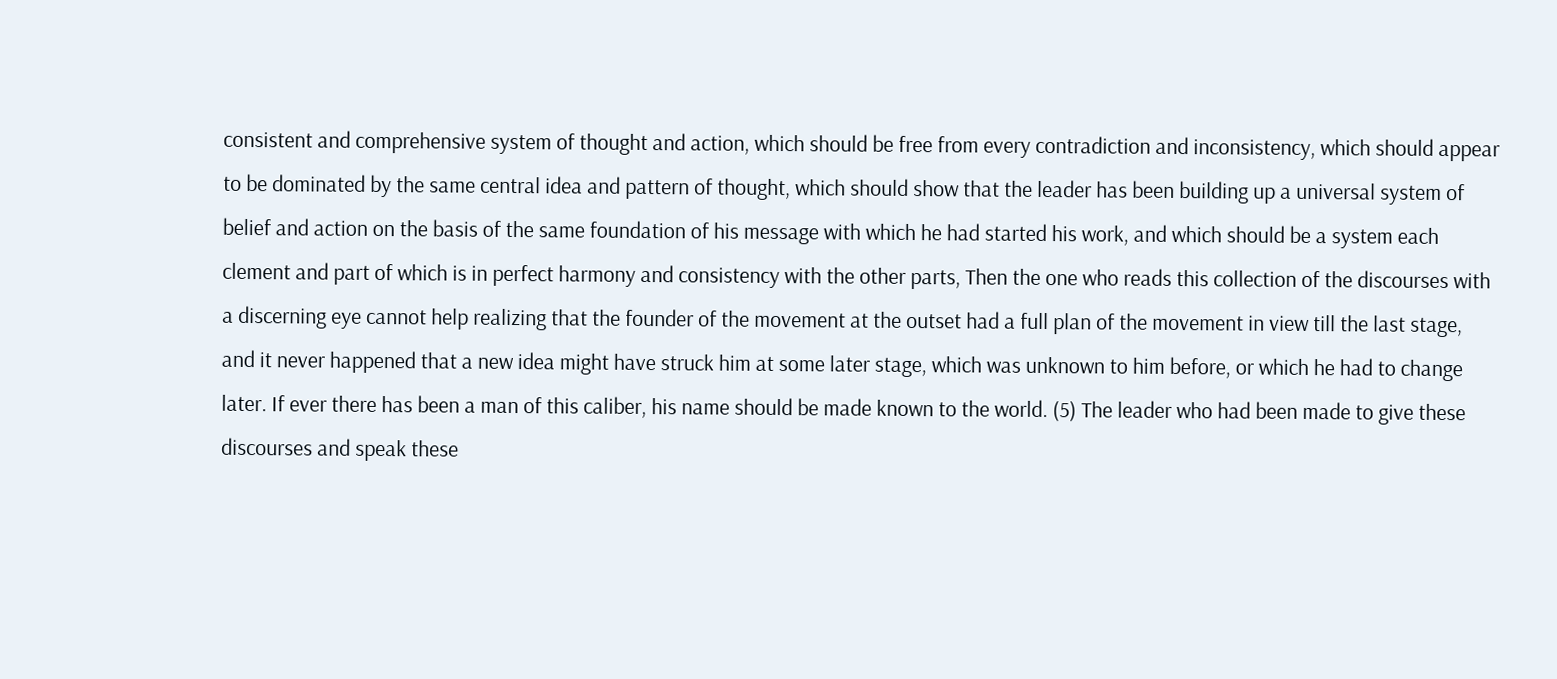consistent and comprehensive system of thought and action, which should be free from every contradiction and inconsistency, which should appear to be dominated by the same central idea and pattern of thought, which should show that the leader has been building up a universal system of belief and action on the basis of the same foundation of his message with which he had started his work, and which should be a system each clement and part of which is in perfect harmony and consistency with the other parts, Then the one who reads this collection of the discourses with a discerning eye cannot help realizing that the founder of the movement at the outset had a full plan of the movement in view till the last stage, and it never happened that a new idea might have struck him at some later stage, which was unknown to him before, or which he had to change later. If ever there has been a man of this caliber, his name should be made known to the world. (5) The leader who had been made to give these discourses and speak these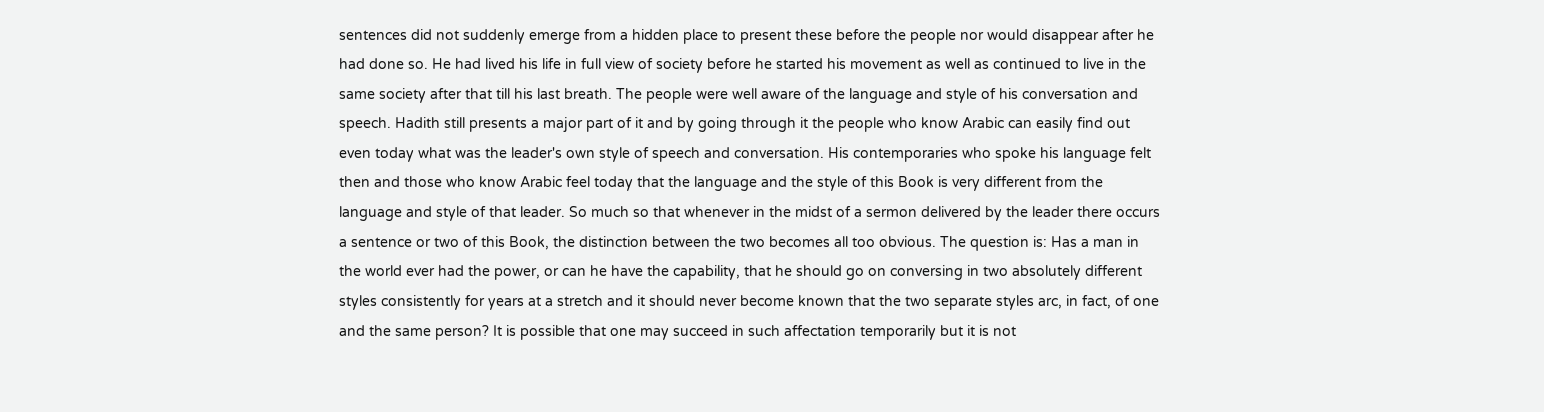sentences did not suddenly emerge from a hidden place to present these before the people nor would disappear after he had done so. He had lived his life in full view of society before he started his movement as well as continued to live in the same society after that till his last breath. The people were well aware of the language and style of his conversation and speech. Hadith still presents a major part of it and by going through it the people who know Arabic can easily find out even today what was the leader's own style of speech and conversation. His contemporaries who spoke his language felt then and those who know Arabic feel today that the language and the style of this Book is very different from the language and style of that leader. So much so that whenever in the midst of a sermon delivered by the leader there occurs a sentence or two of this Book, the distinction between the two becomes all too obvious. The question is: Has a man in the world ever had the power, or can he have the capability, that he should go on conversing in two absolutely different styles consistently for years at a stretch and it should never become known that the two separate styles arc, in fact, of one and the same person? It is possible that one may succeed in such affectation temporarily but it is not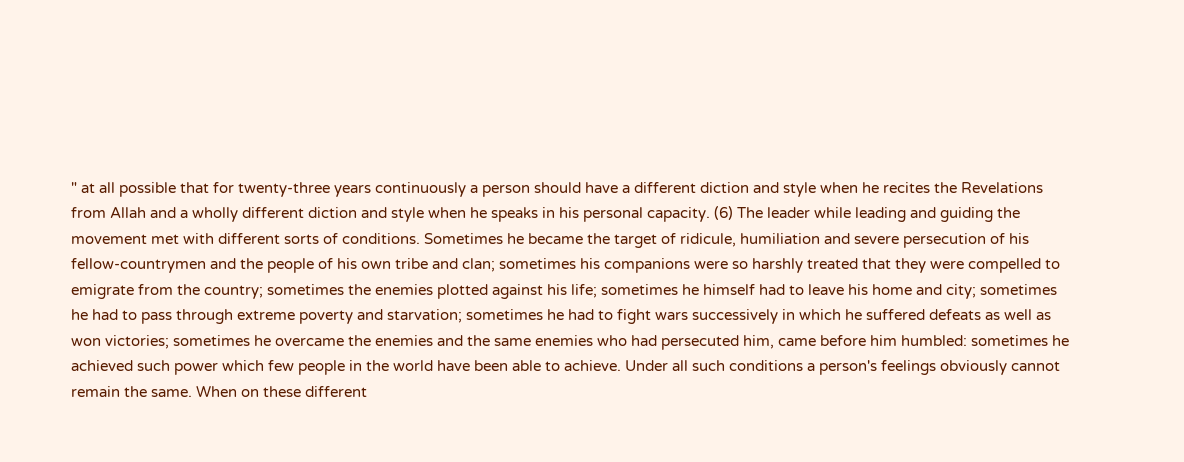" at all possible that for twenty-three years continuously a person should have a different diction and style when he recites the Revelations from Allah and a wholly different diction and style when he speaks in his personal capacity. (6) The leader while leading and guiding the movement met with different sorts of conditions. Sometimes he became the target of ridicule, humiliation and severe persecution of his fellow-countrymen and the people of his own tribe and clan; sometimes his companions were so harshly treated that they were compelled to emigrate from the country; sometimes the enemies plotted against his life; sometimes he himself had to leave his home and city; sometimes he had to pass through extreme poverty and starvation; sometimes he had to fight wars successively in which he suffered defeats as well as won victories; sometimes he overcame the enemies and the same enemies who had persecuted him, came before him humbled: sometimes he achieved such power which few people in the world have been able to achieve. Under all such conditions a person's feelings obviously cannot remain the same. When on these different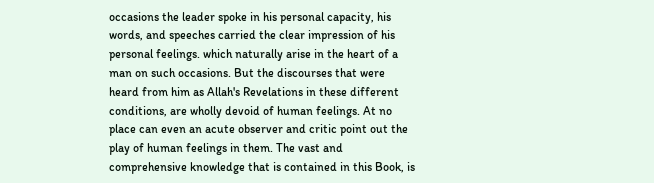occasions the leader spoke in his personal capacity, his words, and speeches carried the clear impression of his personal feelings. which naturally arise in the heart of a man on such occasions. But the discourses that were heard from him as Allah's Revelations in these different conditions, are wholly devoid of human feelings. At no place can even an acute observer and critic point out the play of human feelings in them. The vast and comprehensive knowledge that is contained in this Book, is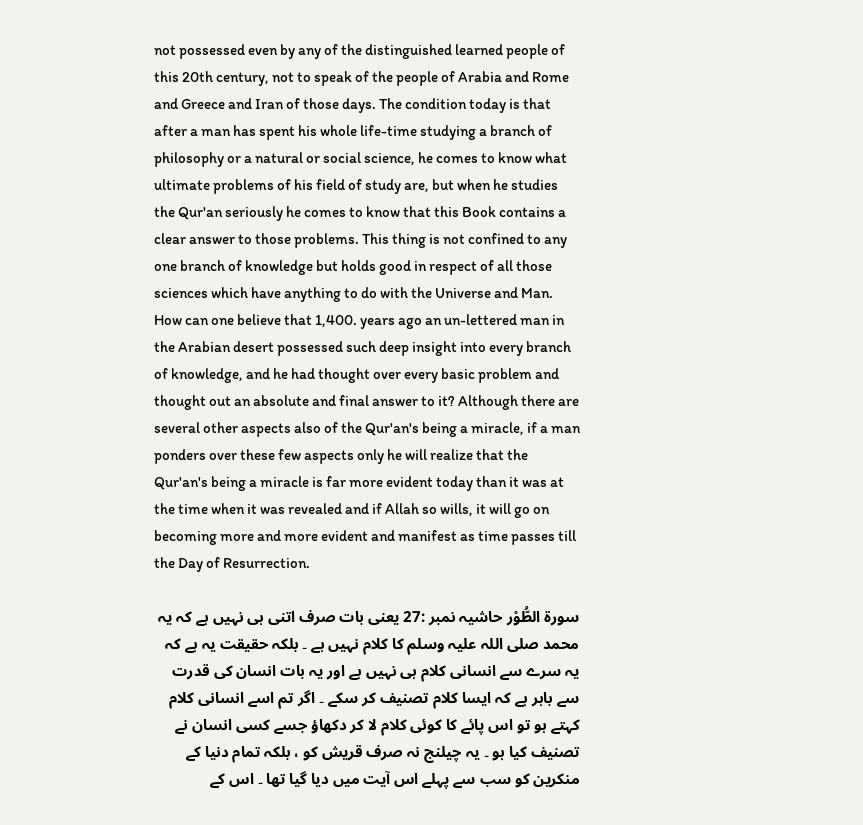not possessed even by any of the distinguished learned people of this 20th century, not to speak of the people of Arabia and Rome and Greece and Iran of those days. The condition today is that after a man has spent his whole life-time studying a branch of philosophy or a natural or social science, he comes to know what ultimate problems of his field of study are, but when he studies the Qur'an seriously he comes to know that this Book contains a clear answer to those problems. This thing is not confined to any one branch of knowledge but holds good in respect of all those sciences which have anything to do with the Universe and Man. How can one believe that 1,400. years ago an un-lettered man in the Arabian desert possessed such deep insight into every branch of knowledge, and he had thought over every basic problem and thought out an absolute and final answer to it? Although there are several other aspects also of the Qur'an's being a miracle, if a man ponders over these few aspects only he will realize that the Qur'an's being a miracle is far more evident today than it was at the time when it was revealed and if Allah so wills, it will go on becoming more and more evident and manifest as time passes till the Day of Resurrection.

سورة الطُّوْر حاشیہ نمبر :27 یعنی بات صرف اتنی ہی نہیں ہے کہ یہ محمد صلی اللہ علیہ وسلم کا کلام نہیں ہے ۔ بلکہ حقیقت یہ ہے کہ یہ سرے سے انسانی کلام ہی نہیں ہے اور یہ بات انسان کی قدرت سے باہر ہے کہ ایسا کلام تصنیف کر سکے ۔ اگر تم اسے انسانی کلام کہتے ہو تو اس پائے کا کوئی کلام لا کر دکھاؤ جسے کسی انسان نے تصنیف کیا ہو ۔ یہ چیلنج نہ صرف قریش کو ، بلکہ تمام دنیا کے منکرین کو سب سے پہلے اس آیت میں دیا گیا تھا ۔ اس کے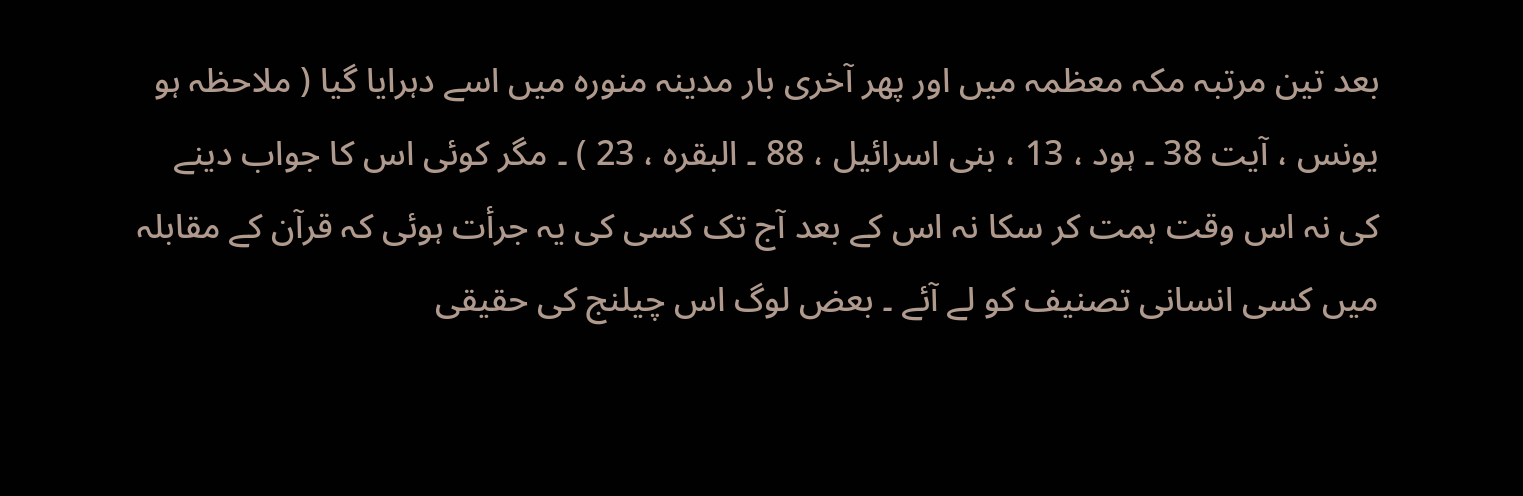بعد تین مرتبہ مکہ معظمہ میں اور پھر آخری بار مدینہ منورہ میں اسے دہرایا گیا ( ملاحظہ ہو یونس ، آیت 38 ۔ ہود ، 13 ، بنی اسرائیل ، 88 ۔ البقرہ ، 23 ) ۔ مگر کوئی اس کا جواب دینے کی نہ اس وقت ہمت کر سکا نہ اس کے بعد آج تک کسی کی یہ جرأت ہوئی کہ قرآن کے مقابلہ میں کسی انسانی تصنیف کو لے آئے ۔ بعض لوگ اس چیلنج کی حقیقی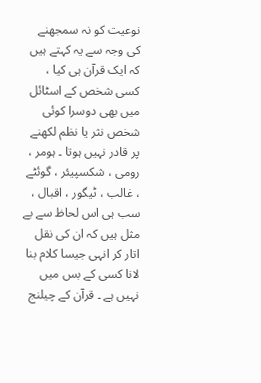نوعیت کو نہ سمجھنے کی وجہ سے یہ کہتے ہیں کہ ایک قرآن ہی کیا ، کسی شخص کے اسٹائل میں بھی دوسرا کوئی شخص نثر یا نظم لکھنے پر قادر نہیں ہوتا ۔ ہومر ، رومی ، شکسپیئر ، گوئٹے ، غالب ، ٹیگور ، اقبال ، سب ہی اس لحاظ سے بے مثل ہیں کہ ان کی نقل اتار کر انہی جیسا کلام بنا لانا کسی کے بس میں نہیں ہے ۔ قرآن کے چیلنج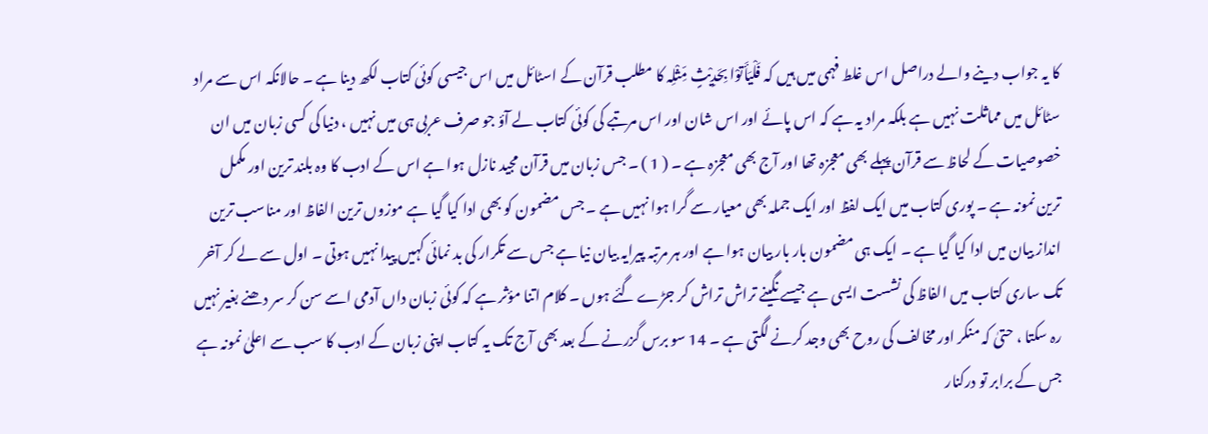کا یہ جواب دینے والے دراصل اس غلط فہمی میں ہیں کہ فَلْیَأَتوْا بِحَدِیْثٍ مِّثْلِہ کا مطلب قرآن کے اسٹائل میں اس جیسی کوئی کتاب لکھ دینا ہے ۔ حالانکہ اس سے مراد سٹائل میں مماثلت نہیں ہے بلکہ مراد یہ ہے کہ اس پائے اور اس شان اور اس مرتبے کی کوئی کتاب لے آؤ جو صرف عربی ہی میں نہیں ، دنیا کی کسی زبان میں ان خصوصیات کے لحاظ سے قرآن پہلے بھی معجزہ تھا اور آج بھی معجزہ ہے ۔ ( 1 ) ۔ جس زبان میں قرآن مجید نازل ہوا ہے اس کے ادب کا وہ بلند ترین اور مکمل ترین نمونہ ہے ۔ پوری کتاب میں ایک لفظ اور ایک جملہ بھی معیار سے گرا ہوا نہیں ہے ۔ جس مضمون کو بھی ادا کیا گیا ہے موزوں ترین الفاظ اور مناسب ترین انداز بیان میں ادا کیا گیا ہے ۔ ایک ہی مضمون بار بار بیان ہوا ہے اور ہر مرتبہ پیرایہ بیان نیا ہے جس سے تکرار کی بد نمائی کہیں پیدا نہیں ہوتی ۔ اول سے لے کر آخر تک ساری کتاب میں الفاظ کی نشست ایسی ہے جیسے نگینے تراش تراش کر جڑے گئے ہوں ۔ کلام اتنا مؤثر ہے کہ کوئی زبان داں آدمی اسے سن کر سر دھنے بغیر نہیں رہ سکتا ، حتیٰ کہ منکر اور مخالف کی روح بھی وجد کرنے لگتی ہے ۔ 14 سو برس گزرنے کے بعد بھی آج تک یہ کتاب اپنی زبان کے ادب کا سب سے اعلیٰ نمونہ ہے جس کے برابر تو درکنار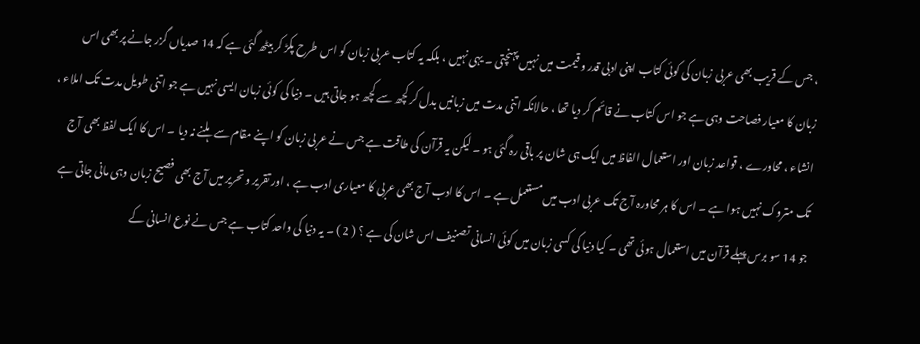، جس کے قریب بھی عربی زبان کی کوئی کتاب اپنی ادبی قدر و قیمت میں نہیں پہنچتی ۔ یہی نہیں ، بلکہ یہ کتاب عربی زبان کو اس طرح پکڑ کر بیٹھ گئی ہے کہ 14 صدیاں گزر جانے پر بھی اس زبان کا معیار فصاحت وہی ہے جو اس کتاب نے قائم کر دیا تھا ، حالانکہ اتنی مدت میں زبانیں بدل کر کچھ سے کچھ ہو جاتی ہیں ۔ دنیا کی کوئی زبان ایسی نہیں ہے جو اتنی طویل مدت تک املاء ، انشاء ، محاورے ، قواعد زبان اور استعمال الفاظ میں ایک ہی شان پر باقی رہ گئی ہو ۔ لیکن یہ قرآن کی طاقت ہے جس نے عربی زبان کو اپنے مقام سے ہلنے نہ دیا ۔ اس کا ایک لفظ بھی آج تک متروک نہیں ہوا ہے ۔ اس کا ہر محاورہ آج تک عربی ادب میں مستعمل ہے ۔ اس کا ادب آج بھی عربی کا معیاری ادب ہے ، اور تقریر و تحریر میں آج بھی فصیح زبان وہی مانی جاتی ہے جو 14 سو برس پہلے قرآن میں استعمال ہوئی تھی ۔ کیا دنیا کی کسی زبان میں کوئی انسانی تصنیف اس شان کی ہے ؟ ( 2 ) ۔ یہ دنیا کی واحد کتاب ہے جس نے نوع انسانی کے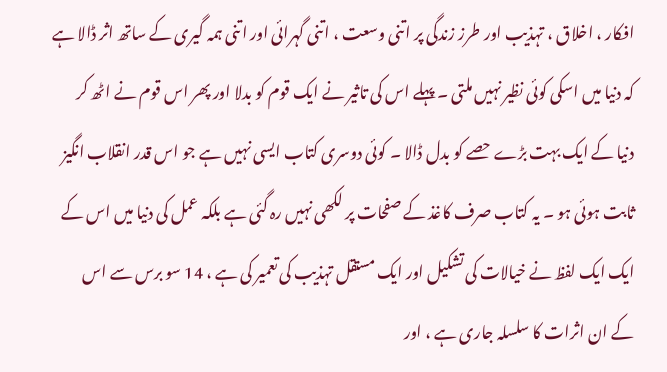افکار ، اخلاق ، تہذیب اور طرز زندگی پر اتنی وسعت ، اتنی گہرائی اور اتنی ہمہ گیری کے ساتھ اثر ڈالا ہے کہ دنیا میں اسکی کوئی نظیر نہیں ملتی ۔ پہلے اس کی تاثیر نے ایک قوم کو بدلا اور پھر اس قوم نے اٹھ کر دنیا کے ایک بہت بڑے حصے کو بدل ڈالا ۔ کوئی دوسری کتاب ایسی نہیں ہے جو اس قدر انقلاب انگیز ثابت ہوئی ہو ۔ یہ کتاب صرف کاغذ کے صفحات پر لکھی نہیں رہ گئی ہے بلکہ عمل کی دنیا میں اس کے ایک ایک لفظ نے خیالات کی تشکیل اور ایک مستقل تہذیب کی تعمیر کی ہے ، 14 سو برس سے اس کے ان اثرات کا سلسلہ جاری ہے ، اور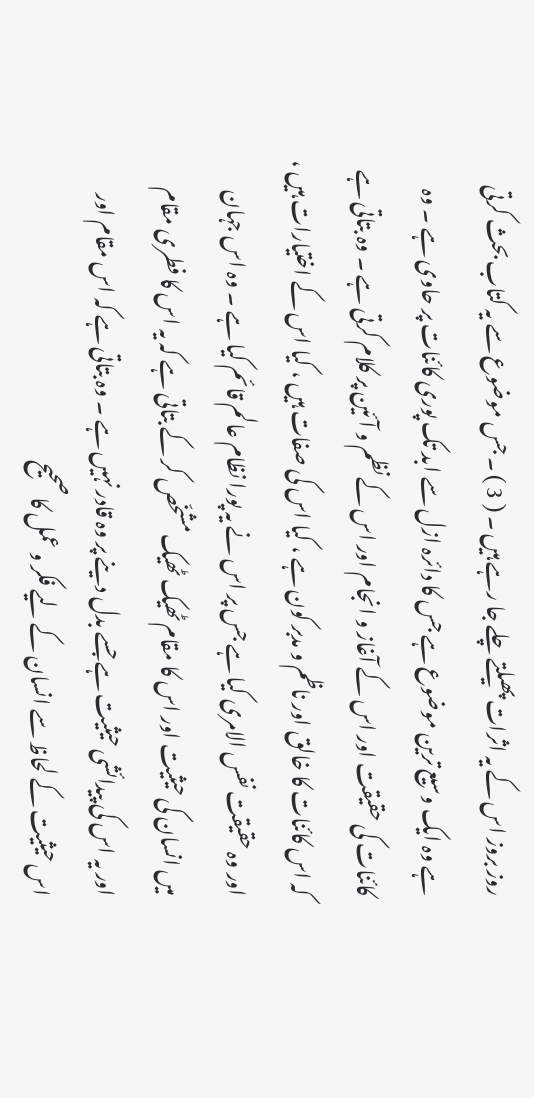روز بروز اس کے یہ اثرات پھیلتے چلے جا رہے ہیں ۔ ( 3 ) ۔ جس موضوع سے یہ کتاب بحث کرتی ہے وہ ایک وسیع ترین موضوع ہے جس کا دائرہ ازل سے ابد تک پوری کائنات پر حاوی ہے ۔ وہ کائنات کی حقیقت اور اس کے آغاز و انجام اور اس کے نظم و آئین پر کلام کرتی ہے ۔ وہ بتاتی ہے کہ اس کائنات کا خالق اور ناظم و مدبر کون ہے ، کیا اس کی صفات ہیں ، کیا اس کے اختیارات ہیں ، اور وہ حقیقت نفس الامری کیا ہے جس پر اس نے یہ پورا نظام عالم قائم کیا ہے ۔ وہ اس جہان میں انسان کی حیثیت اور اس کا مقام ٹھیک ٹھیک مشخّص کر کے بتاتی ہے کہ یہ اس کا فطری مقام اور یہ اس کی پیدائشی حیثیت ہے جسے بدل دینے پر وہ قادر نہیں ہے ۔ وہ بتاتی ہے کہ اس مقام اور اس حیثیت کے لحاظ سے انسان کے لیے فکر و عمل کا صحیح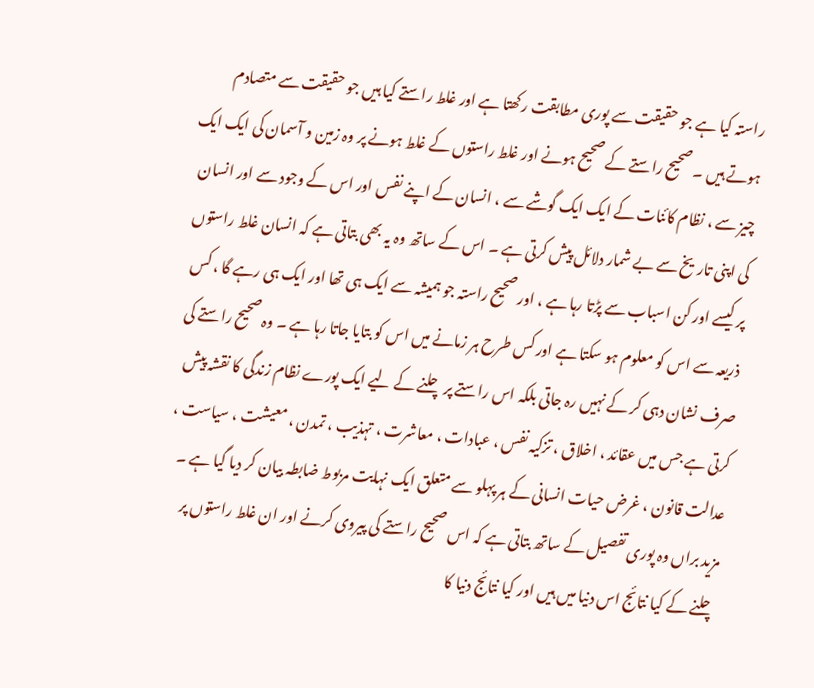راستہ کیا ہے جو حقیقت سے پوری مطابقت رکھتا ہے اور غلط راستے کیا ہیں جو حقیقت سے متصادم ہوتے ہیں ۔ صحیح راستے کے صحیح ہونے اور غلط راستوں کے غلط ہونے پر وہ زمین و آسمان کی ایک ایک چیز سے ، نظام کائنات کے ایک ایک گوشے سے ، انسان کے اپنے نفس اور اس کے وجود سے اور انسان کی اپنی تاریخ سے بے شمار دلائل پیش کرتی ہے ۔ اس کے ساتھ وہ یہ بھی بتاتی ہے کہ انسان غلط راستوں پر کیسے اور کن اسباب سے پڑتا رہا ہے ، اور صحیح راستہ جو ہمیشہ سے ایک ہی تھا اور ایک ہی رہے گا ، کس ذریعہ سے اس کو معلوم ہو سکتا ہے اور کس طرح ہر زمانے میں اس کو بتایا جاتا رہا ہے ۔ وہ صحیح راستے کی صرف نشان دہی کر کے نہیں رہ جاتی بلکہ اس راستے پر چلنے کے لیے ایک پورے نظام زندگی کا نقشہ پیش کرتی ہے جس میں عقائد ، اخلاق ، تزکیہ نفس ، عبادات ، معاشرت ، تہذیب ، تمدن ، معیشت ، سیاست ، عدالت قانون ، غرض حیات انسانی کے ہر پہلو سے متعلق ایک نہایت مربوط ضابطہ بیان کر دیا گیا ہے ۔ مزید براں وہ پوری تفصیل کے ساتھ بتاتی ہے کہ اس صحیح راستے کی پیروی کرنے اور ان غلط راستوں پر چلنے کے کیا نتائج اس دنیا میں ہیں اور کیا نتائج دنیا کا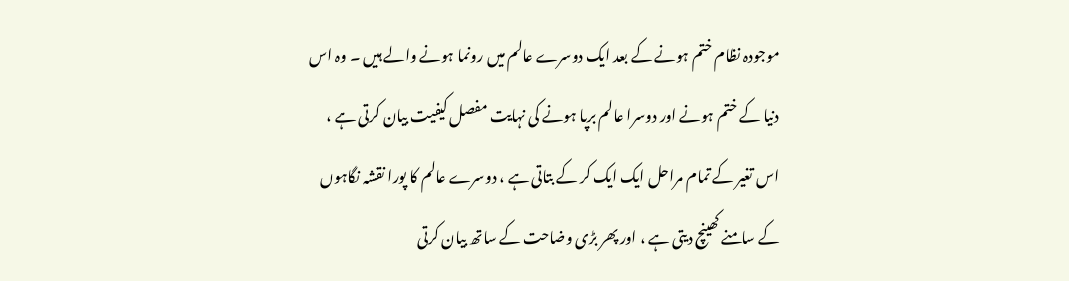موجودہ نظام ختم ہونے کے بعد ایک دوسرے عالم میں رونما ہونے والے ہیں ۔ وہ اس دنیا کے ختم ہونے اور دوسرا عالم برپا ہونے کی نہایت مفصل کیفیت بیان کرتی ہے ، اس تغیر کے تمام مراحل ایک ایک کر کے بتاتی ہے ، دوسرے عالم کا پورا نقشہ نگاہوں کے سامنے کھینچ دیتی ہے ، اور پھر بڑی وضاحت کے ساتھ بیان کرتی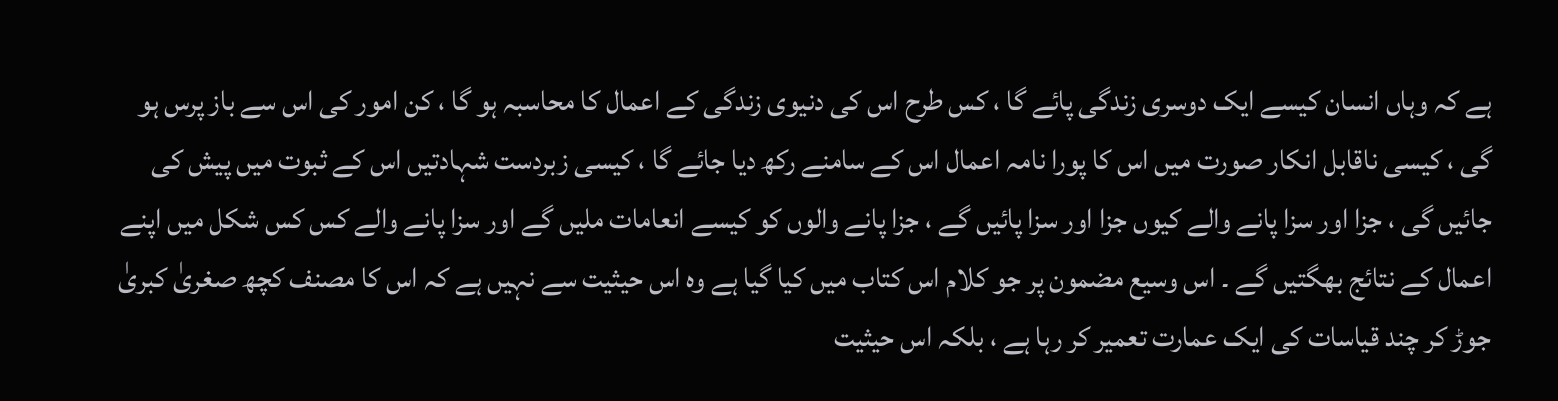ہے کہ وہاں انسان کیسے ایک دوسری زندگی پائے گا ، کس طرح اس کی دنیوی زندگی کے اعمال کا محاسبہ ہو گا ، کن امور کی اس سے باز پرس ہو گی ، کیسی ناقابل انکار صورت میں اس کا پورا نامہ اعمال اس کے سامنے رکھ دیا جائے گا ، کیسی زبردست شہادتیں اس کے ثبوت میں پیش کی جائیں گی ، جزا اور سزا پانے والے کیوں جزا اور سزا پائیں گے ، جزا پانے والوں کو کیسے انعامات ملیں گے اور سزا پانے والے کس کس شکل میں اپنے اعمال کے نتائج بھگتیں گے ۔ اس وسیع مضمون پر جو کلام اس کتاب میں کیا گیا ہے وہ اس حیثیت سے نہیں ہے کہ اس کا مصنف کچھ صغریٰ کبریٰ جوڑ کر چند قیاسات کی ایک عمارت تعمیر کر رہا ہے ، بلکہ اس حیثیت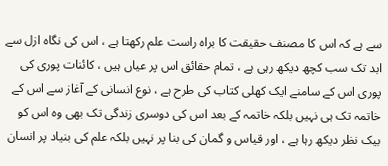سے ہے کہ اس کا مصنف حقیقت کا براہ راست علم رکھتا ہے ، اس کی نگاہ ازل سے ابد تک سب کچھ دیکھ رہی ہے ، تمام حقائق اس پر عیاں ہیں ، کائنات پوری کی پوری اس کے سامنے ایک کھلی کتاب کی طرح ہے ، نوع انسانی کے آغاز سے اس کے خاتمہ تک ہی نہیں بلکہ خاتمہ کے بعد اس کی دوسری زندگی تک بھی وہ اس کو بیک نظر دیکھ رہا ہے ، اور قیاس و گمان کی بنا پر نہیں بلکہ علم کی بنیاد پر انسان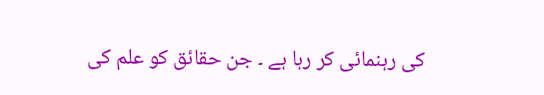کی رہنمائی کر رہا ہے ۔ جن حقائق کو علم کی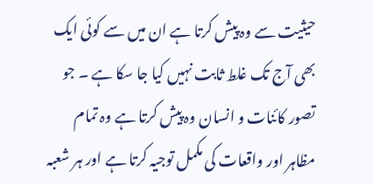حیثیت سے وہ پیش کرتا ہے ان میں سے کوئی ایک بھی آج تک غلط ثابت نہیں کیا جا سکا ہے ۔ جو تصور کائنات و انسان وہ پیش کرتا ہے وہ تمام مظاہر اور واقعات کی مکمل توجیہ کرتا ہے اور ہر شعبہ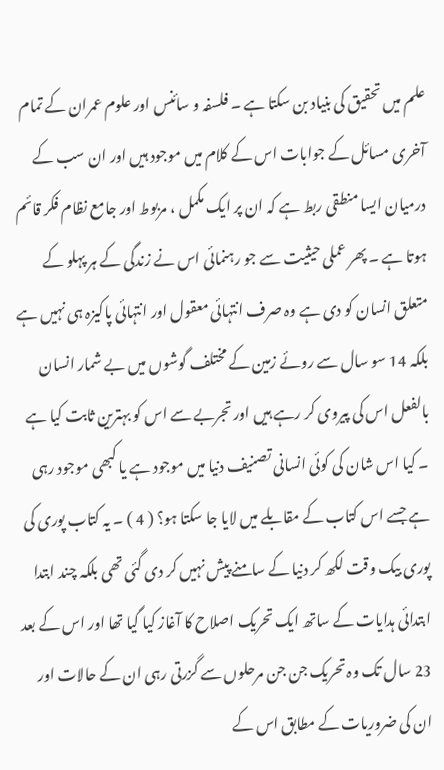علم میں تحقیق کی بنیاد بن سکتا ہے ۔ فلسفہ و سائنس اور علوم عمران کے تمام آخری مسائل کے جوابات اس کے کلام میں موجود ہیں اور ان سب کے درمیان ایسا منطقی ربط ہے کہ ان پر ایک مکمل ، مربوط اور جامع نظام فکر قائم ہوتا ہے ۔ پھر عملی حیثیت سے جو رہنمائی اس نے زندگی کے ہر پہلو کے متعلق انسان کو دی ہے وہ صرف انتہائی معقول اور انتہائی پاکیزہ ہی نہیں ہے بلکہ 14 سو سال سے روئے زمین کے مختلف گوشوں میں بے شمار انسان بالفعل اس کی پیروی کر رہے ہیں اور تجربے سے اس کو بہترین ثابت کیا ہے ۔ کیا اس شان کی کوئی انسانی تصنیف دنیا میں موجود ہے یا کبھی موجود رہی ہے جسے اس کتاب کے مقابلے میں لایا جا سکتا ہو؟ ( 4 ) ۔ یہ کتاب پوری کی پوری بیک وقت لکھ کر دنیا کے سامنے پیش نہیں کر دی گئی تھی بلکہ چند ابتدا ابتدائی ہدایات کے ساتھ ایک تحریک اصلاح کا آغاز کیا گیا تھا اور اس کے بعد 23 سال تک وہ تحریک جن جن مرحلوں سے گزرتی رہی ان کے حالات اور ان کی ضروریات کے مطابق اس کے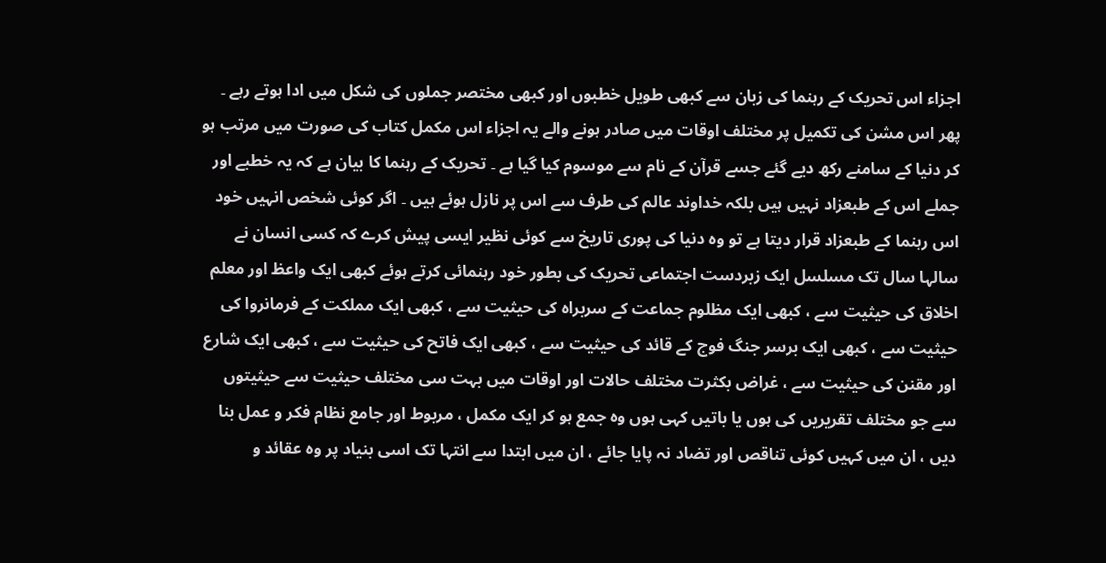اجزاء اس تحریک کے رہنما کی زبان سے کبھی طویل خطبوں اور کبھی مختصر جملوں کی شکل میں ادا ہوتے رہے ۔ پھر اس مشن کی تکمیل پر مختلف اوقات میں صادر ہونے والے یہ اجزاء اس مکمل کتاب کی صورت میں مرتب ہو کر دنیا کے سامنے رکھ دیے گئے جسے قرآن کے نام سے موسوم کیا گیا ہے ۔ تحریک کے رہنما کا بیان ہے کہ یہ خطبے اور جملے اس کے طبعزاد نہیں ہیں بلکہ خداوند عالم کی طرف سے اس پر نازل ہوئے ہیں ۔ اگر کوئی شخص انہیں خود اس رہنما کے طبعزاد قرار دیتا ہے تو وہ دنیا کی پوری تاریخ سے کوئی نظیر ایسی پیش کرے کہ کسی انسان نے سالہا سال تک مسلسل ایک زبردست اجتماعی تحریک کی بطور خود رہنمائی کرتے ہوئے کبھی ایک واعظ اور معلم اخلاق کی حیثیت سے ، کبھی ایک مظلوم جماعت کے سربراہ کی حیثیت سے ، کبھی ایک مملکت کے فرمانروا کی حیثیت سے ، کبھی ایک برسر جنگ فوج کے قائد کی حیثیت سے ، کبھی ایک فاتح کی حیثیت سے ، کبھی ایک شارع اور مقنن کی حیثیت سے ، غراض بکثرت مختلف حالات اور اوقات میں بہت سی مختلف حیثیت سے حیثیتوں سے جو مختلف تقریریں کی ہوں یا باتیں کہی ہوں وہ جمع ہو کر ایک مکمل ، مربوط اور جامع نظام فکر و عمل بنا دیں ، ان میں کہیں کوئی تناقص اور تضاد نہ پایا جائے ، ان میں ابتدا سے انتہا تک اسی بنیاد پر وہ عقائد و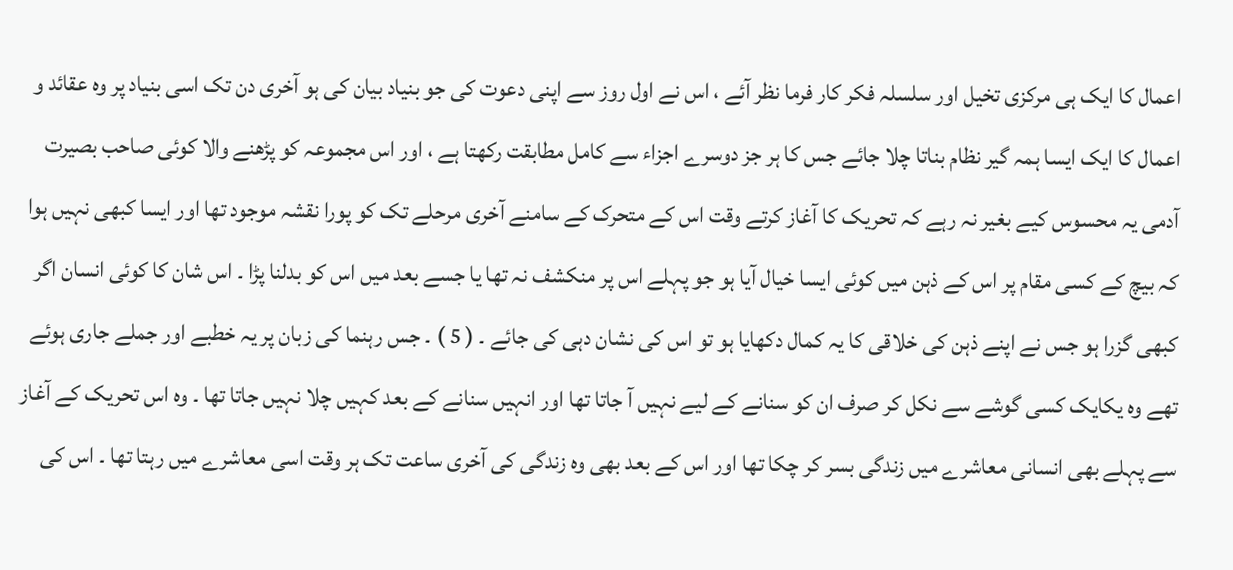اعمال کا ایک ہی مرکزی تخیل اور سلسلہ فکر کار فرما نظر آئے ، اس نے اول روز سے اپنی دعوت کی جو بنیاد بیان کی ہو آخری دن تک اسی بنیاد پر وہ عقائد و اعمال کا ایک ایسا ہمہ گیر نظام بناتا چلا جائے جس کا ہر جز دوسرے اجزاء سے کامل مطابقت رکھتا ہے ، اور اس مجموعہ کو پڑھنے والا کوئی صاحب بصیرت آدمی یہ محسوس کیے بغیر نہ رہے کہ تحریک کا آغاز کرتے وقت اس کے متحرک کے سامنے آخری مرحلے تک کو پورا نقشہ موجود تھا اور ایسا کبھی نہیں ہوا کہ بیچ کے کسی مقام پر اس کے ذہن میں کوئی ایسا خیال آیا ہو جو پہلے اس پر منکشف نہ تھا یا جسے بعد میں اس کو بدلنا پڑا ۔ اس شان کا کوئی انسان اگر کبھی گزرا ہو جس نے اپنے ذہن کی خلاقی کا یہ کمال دکھایا ہو تو اس کی نشان دہی کی جائے ۔ ( 5 ) ۔ جس رہنما کی زبان پر یہ خطبے اور جملے جاری ہوئے تھے وہ یکایک کسی گوشے سے نکل کر صرف ان کو سنانے کے لیے نہیں آ جاتا تھا اور انہیں سنانے کے بعد کہیں چلا نہیں جاتا تھا ۔ وہ اس تحریک کے آغاز سے پہلے بھی انسانی معاشرے میں زندگی بسر کر چکا تھا اور اس کے بعد بھی وہ زندگی کی آخری ساعت تک ہر وقت اسی معاشرے میں رہتا تھا ۔ اس کی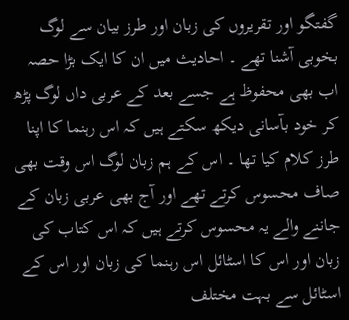گفتگو اور تقریروں کی زبان اور طرز بیان سے لوگ بخوبی آشنا تھے ۔ احادیث میں ان کا ایک بڑا حصہ اب بھی محفوظ ہے جسے بعد کے عربی داں لوگ پڑھ کر خود بآسانی دیکھ سکتے ہیں کہ اس رہنما کا اپنا طرز کلام کیا تھا ۔ اس کے ہم زبان لوگ اس وقت بھی صاف محسوس کرتے تھے اور آج بھی عربی زبان کے جاننے والے یہ محسوس کرتے ہیں کہ اس کتاب کی زبان اور اس کا اسٹائل اس رہنما کی زبان اور اس کے اسٹائل سے بہت مختلف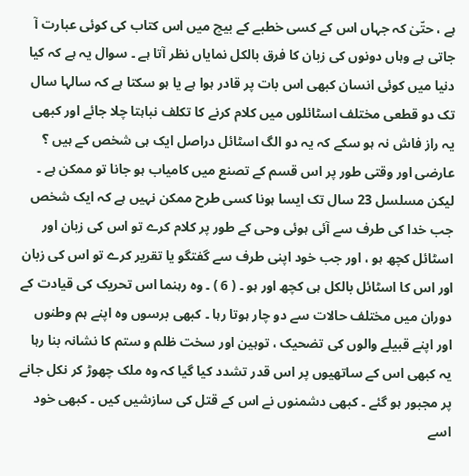ہے ، حتّیٰ کہ جہاں اس کے کسی خطبے کے بیچ میں اس کتاب کی کوئی عبارت آ جاتی ہے وہاں دونوں کی زبان کا فرق بالکل نمایاں نظر آتا ہے ۔ سوال یہ ہے کہ کیا دنیا میں کوئی انسان کبھی اس بات پر قادر ہوا ہے یا ہو سکتا ہے کہ سالہا سال تک دو قطعی مختلف اسٹائلوں میں کلام کرنے کا تکلف نباہتا چلا جائے اور کبھی یہ راز فاش نہ ہو سکے کہ یہ دو الگ اسٹائل دراصل ایک ہی شخص کے ہیں ؟ عارضی اور وقتی طور پر اس قسم کے تصنع میں کامیاب ہو جانا تو ممکن ہے ۔ لیکن مسلسل 23 سال تک ایسا ہونا کسی طرح ممکن نہیں ہے کہ ایک شخص جب خدا کی طرف سے آئی ہوئی وحی کے طور پر کلام کرے تو اس کی زبان اور اسٹائل کچھ ہو ، اور جب خود اپنی طرف سے گفتگو یا تقریر کرے تو اس کی زبان اور اس کا اسٹائل بالکل ہی کچھ اور ہو ۔ ( 6 ) ۔ وہ رہنما اس تحریک کی قیادت کے دوران میں مختلف حالات سے دو چار ہوتا رہا ۔ کبھی برسوں وہ اپنے ہم وطنوں اور اپنے قبیلے والوں کی تضحیک ، توہین اور سخت ظلم و ستم کا نشانہ بنا رہا یہ کبھی اس کے ساتھیوں پر اس قدر تشدد کیا گیا کہ وہ ملک چھوڑ کر نکل جانے پر مجبور ہو گئے ۔ کبھی دشمنوں نے اس کے قتل کی سازشیں کیں ۔ کبھی خود اسے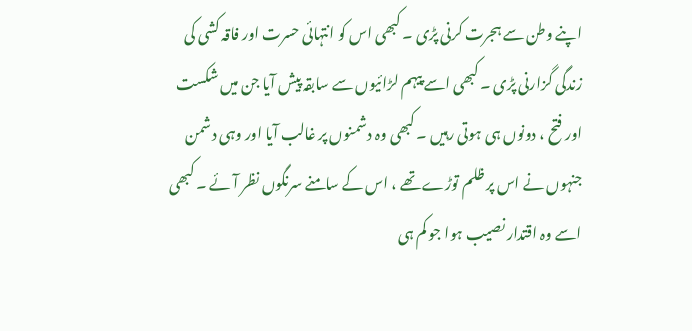اپنے وطن سے ہجرت کرنی پڑی ۔ کبھی اس کو انتہائی حسرت اور فاقہ کشی کی زندگی گزارنی پڑی ۔ کبھی اسے پیہم لڑائیوں سے سابقہ پیش آیا جن میں شکست اور فتح ، دونوں ہی ہوتی رہیں ۔ کبھی وہ دشمنوں پر غالب آیا اور وہی دشمن جنہوں نے اس پر ظلم توڑے تھے ، اس کے سامنے سرنگوں نظر آئے ۔ کبھی اسے وہ اقتدار نصیب ہوا جو کم ہی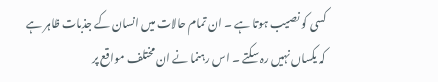کسی کو نصیب ہوتا ہے ۔ ان تمام حالات میں انسان کے جذبات ظاہر ہے کہ یکساں نہیں رہ سکتے ۔ اس رہنما نے ان مختلف مواقع پر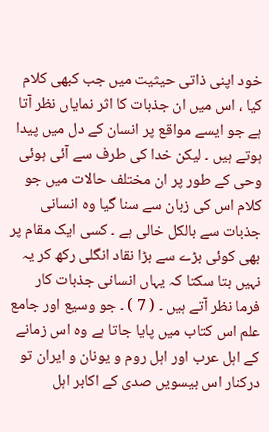خود اپنی ذاتی حیثیت میں جب کبھی کلام کیا ، اس میں ان جذبات کا اثر نمایاں نظر آتا ہے جو ایسے مواقع پر انسان کے دل میں پیدا ہوتے ہیں ۔ لیکن خدا کی طرف سے آئی ہوئی وحی کے طور پر ان مختلف حالات میں جو کلام اس کی زبان سے سنا گیا وہ انسانی جذبات سے بالکل خالی ہے ۔ کسی ایک مقام پر بھی کوئی بڑے سے بڑا نقاد انگلی رکھ کر یہ نہیں بتا سکتا کہ یہاں انسانی جذبات کار فرما نظر آتے ہیں ۔ ( 7 ) ۔ جو وسیع اور جامع علم اس کتاب میں پایا جاتا ہے وہ اس زمانے کے اہل عرب اور اہل روم و یونان و ایران تو درکنار اس بیسویں صدی کے اکابر اہل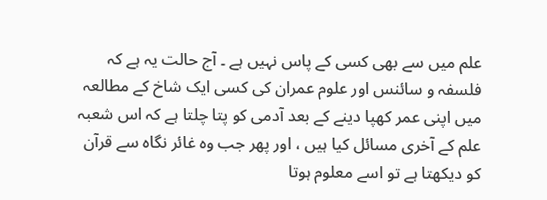علم میں سے بھی کسی کے پاس نہیں ہے ۔ آج حالت یہ ہے کہ فلسفہ و سائنس اور علوم عمران کی کسی ایک شاخ کے مطالعہ میں اپنی عمر کھپا دینے کے بعد آدمی کو پتا چلتا ہے کہ اس شعبہ علم کے آخری مسائل کیا ہیں ، اور پھر جب وہ غائر نگاہ سے قرآن کو دیکھتا ہے تو اسے معلوم ہوتا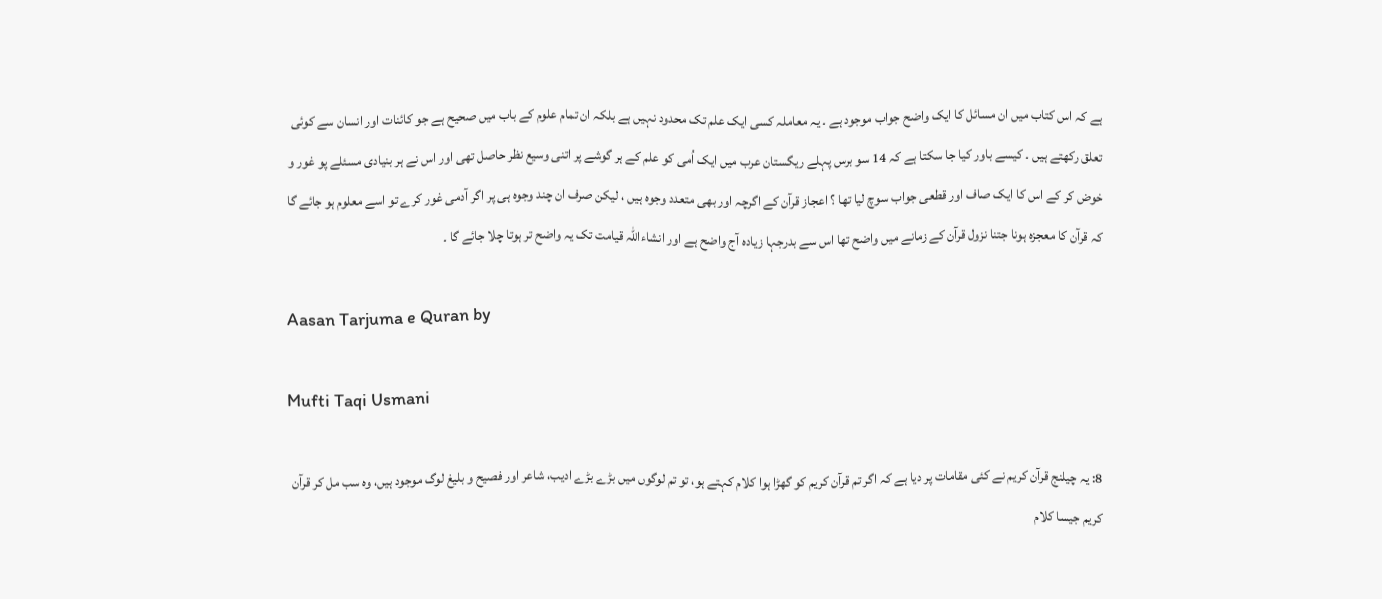ہے کہ اس کتاب میں ان مسائل کا ایک واضح جواب موجود ہے ۔ یہ معاملہ کسی ایک علم تک محدود نہیں ہے بلکہ ان تمام علوم کے باب میں صحیح ہے جو کائنات اور انسان سے کوئی تعلق رکھتے ہیں ۔ کیسے باور کیا جا سکتا ہے کہ 14 سو برس پہلے ریگستان عرب میں ایک اُمی کو علم کے ہر گوشے پر اتنی وسیع نظر حاصل تھی اور اس نے ہر بنیادی مسئلے پو غور و خوض کر کے اس کا ایک صاف اور قطعی جواب سوچ لیا تھا ؟ اعجاز قرآن کے اگرچہ اور بھی متعدد وجوہ ہیں ، لیکن صرف ان چند وجوہ ہی پر اگر آدمی غور کرے تو اسے معلوم ہو جائے گا کہ قرآن کا معجزہ ہونا جتنا نزول قرآن کے زمانے میں واضح تھا اس سے بدرجہا زیادہ آج واضح ہے اور انشاءاللہ قیامت تک یہ واضح تر ہوتا چلا جائے گا ۔

Aasan Tarjuma e Quran by

Mufti Taqi Usmani

8: یہ چیلنج قرآن کریم نے کئی مقامات پر دیا ہے کہ اگر تم قرآن کریم کو گھڑا ہوا کلام کہتے ہو، تو تم لوگوں میں بڑے بڑے ادیب، شاعر اور فصیح و بلیغ لوگ موجود ہیں، وہ سب مل کر قرآن کریم جیسا کلام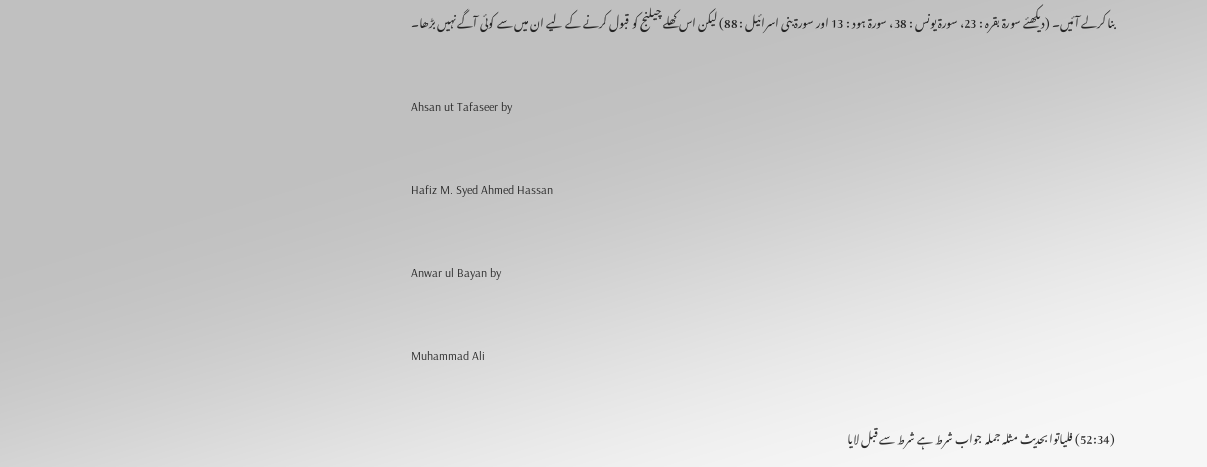بنا کرلے آئیں۔ (دیکھئے سورۃ بقرہ : 23، سورۃ یونس : 38، سورۃ ہود : 13 اور سورۃ بنی اسرائیل : 88) لیکن اس کھلے چیلنج کو قبول کرنے کے لیے ان میں سے کوئی آگے نہیں بڑھا۔

Ahsan ut Tafaseer by

Hafiz M. Syed Ahmed Hassan

Anwar ul Bayan by

Muhammad Ali

(52:34) فلیاتوا بحدیث مثلہ جملہ جواب شرط ہے شرط سے قبل لایا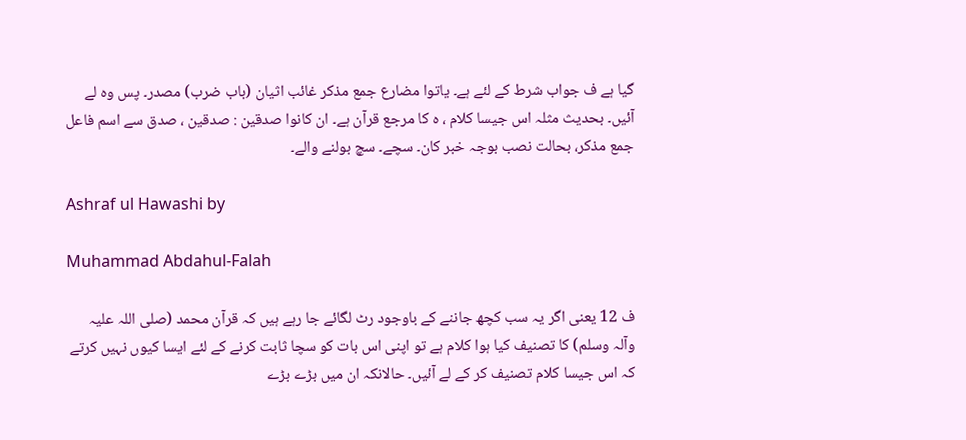گیا ہے ف جواب شرط کے لئے ہے۔ یاتوا مضارع جمع مذکر غائب اثیان (باب ضرب) مصدر۔ پس وہ لے آئیں۔ بحدیث مثلہ اس جیسا کلام ، ہ کا مرجع قرآن ہے۔ ان کانوا صدقین : صدقین ، صدق سے اسم فاعل جمع مذکر، بحالت نصب بوجہ خبر کان۔ سچے۔ سچ بولنے والے۔

Ashraf ul Hawashi by

Muhammad Abdahul-Falah

ف 12 یعنی اگر یہ سب کچھ جاننے کے باوجود رٹ لگائے جا رہے ہیں کہ قرآن محمد (صلی اللہ علیہ وآلہ وسلم) کا تصنیف کیا ہوا کلام ہے تو اپنی اس بات کو سچا ثابت کرنے کے لئے ایسا کیوں نہیں کرتے کہ اس جیسا کلام تصنیف کر کے لے آئیں۔ حالانکہ ان میں بڑے بڑے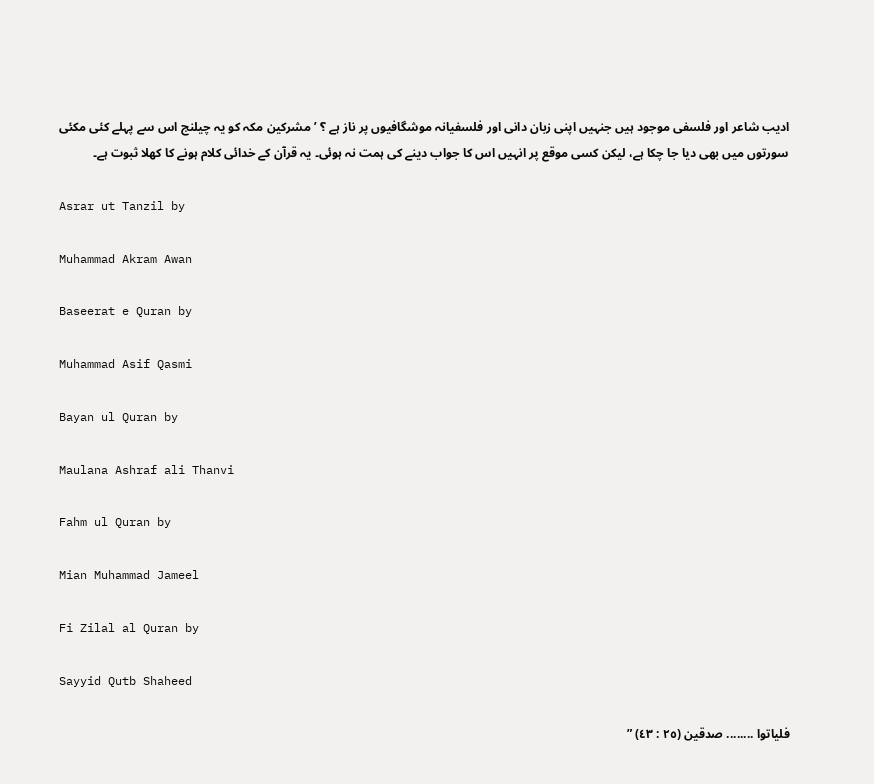ادیب شاعر اور فلسفی موجود ہیں جنہیں اپنی زبان دانی اور فلسفیانہ موشگافیوں پر ناز ہے ؟ ’ مشرکین مکہ کو یہ چیلنج اس سے پہلے کئی مکئی سورتوں میں بھی دیا جا چکا ہے، لیکن کسی موقع پر انہیں اس کا جواب دینے کی ہمت نہ ہوئی۔ یہ قرآن کے خدائی کلام ہونے کا کھلا ثبوت ہے۔

Asrar ut Tanzil by

Muhammad Akram Awan

Baseerat e Quran by

Muhammad Asif Qasmi

Bayan ul Quran by

Maulana Ashraf ali Thanvi

Fahm ul Quran by

Mian Muhammad Jameel

Fi Zilal al Quran by

Sayyid Qutb Shaheed

فلیاتوا ........ صدقین (٢٥ : ٤٣) ”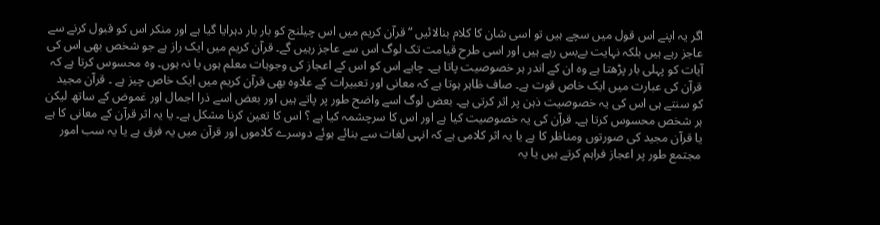اگر یہ اپنے اس قول میں سچے ہیں تو اسی شان کا کلام بنالائیں “ قرآن کریم میں اس چیلنج کو بار بار دہرایا گیا ہے اور منکر اس کو قبول کرنے سے عاجز رہے ہیں بلکہ نہایت بےبس رہے ہیں اور اسی طرح قیامت تک لوگ اس سے عاجز رہیں گے۔ قرآن کریم میں ایک راز ہے جو شخص بھی اس کی آیات کو پہلی بار پڑھتا ہے وہ ان کے اندر ہر خصوصیت پاتا ہے۔ چاہے اس کو اس کے اعجاز کی وجوہات معلم ہوں یا نہ ہوں۔ وہ محسوس کرتا ہے کہ قرآن کی عبارت میں ایک خاص قوت ہے۔ صاف ظاہر ہوتا ہے کہ معانی اور تعبیرات کے علاوہ بھی قرآن کریم میں ایک خاص چیز ہے ۔ قرآن مجید کو سنتے ہی اس کی یہ خصوصیت ذہن پر اثر کرتی ہے۔ بعض لوگ اسے واضح طور پر پاتے ہیں اور بعض اسے ذرا اجمال اور غموض کے ساتھ لیکن ہر شخص محسوس کرتا ہے۔ قرآن کی یہ خصوصیت کیا ہے اور اس کا سرچشمہ کیا ہے ؟ اس کا تعین کرنا مشکل ہے۔ یا یہ اثر قرآن کے معانی کا ہے یا قرآن مجید کی صورتوں ومناظر کا ہے یا یہ اثر کلامی ہے کہ انہی لغات سے بنائے ہوئے دوسرے کلاموں اور قرآن میں یہ فرق ہے یا یہ سب امور مجتمع طور پر اعجاز فراہم کرتے ہیں یا یہ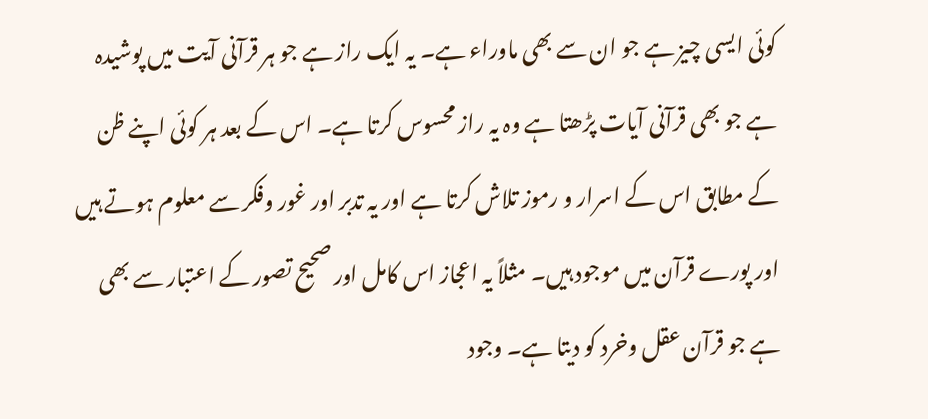کوئی ایسی چیز ہے جو ان سے بھی ماوراء ہے۔ یہ ایک راز ہے جو ہر قرآنی آیت میں پوشیدہ ہے جو بھی قرآنی آیات پڑھتا ہے وہ یہ راز محسوس کرتا ہے۔ اس کے بعد ہر کوئی اپنے ظن کے مطابق اس کے اسرار و رموز تلاش کرتا ہے اور یہ تدبر اور غور وفکر سے معلوم ہوتے ہیں اور پورے قرآن میں موجود ہیں۔ مثلاً یہ اعجاز اس کامل اور صحیح تصور کے اعتبار سے بھی ہے جو قرآن عقل وخرد کو دیتا ہے۔ وجود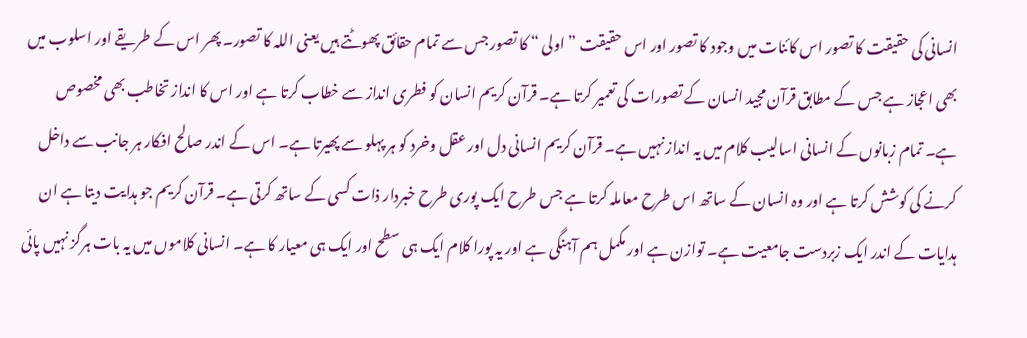انسانی کی حقیقت کا تصور اس کائنات میں وجود کا تصور اور اس حقیقت ” اولی “ کا تصور جس سے تمام حقائق پھوٹتے ہیں یعنی اللہ کا تصور۔ پھر اس کے طریقے اور اسلوب میں بھی اعجاز ہے جس کے مطابق قرآن مجید انسان کے تصورات کی تعمیر کرتا ہے۔ قرآن کریم انسان کو فطری انداز سے خطاب کرتا ہے اور اس کا انداز تخاطب بھی مخصوص ہے۔ تمام زبانوں کے انسانی اسالیب کلام میں یہ انداز نہیں ہے۔ قرآن کریم انسانی دل اور عقل وخرد کو ہر پہلو سے پھیرتا ہے۔ اس کے اندر صالح افکار ہر جانب سے داخل کرنے کی کوشش کرتا ہے اور وہ انسان کے ساتھ اس طرح معاملہ کرتا ہے جس طرح ایک پوری طرح خبردار ذات کسی کے ساتھ کرتی ہے۔ قرآن کریم جو ہدایت دیتا ہے ان ہدایات کے اندر ایک زبردست جامعیت ہے۔ توازن ہے اور مکمل ہم آہنگی ہے اور یہ پورا کلام ایک ہی سطح اور ایک ہی معیار کا ہے۔ انسانی کلاموں میں یہ بات ہرگز نہیں پائی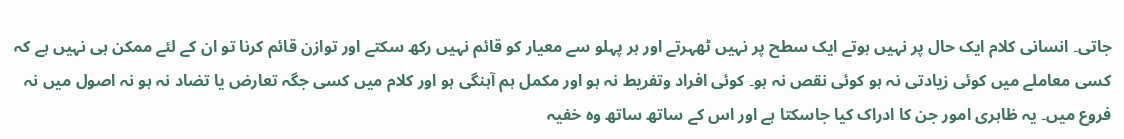جاتی۔ انسانی کلام ایک حال پر نہیں ہوتے ایک سطح پر نہیں ٹھہرتے اور ہر پہلو سے معیار کو قائم نہیں رکھ سکتے اور توازن قائم کرنا تو ان کے لئے ممکن ہی نہیں ہے کہ کسی معاملے میں کوئی زیادتی نہ ہو کوئی نقص نہ ہو۔ کوئی افراد وتفریط نہ ہو اور مکمل ہم آہنگی ہو اور کلام میں کسی جگہ تعارض یا تضاد نہ ہو نہ اصول میں نہ فروع میں۔ یہ ظاہری امور جن کا ادراک کیا جاسکتا ہے اور اس کے ساتھ ساتھ وہ خفیہ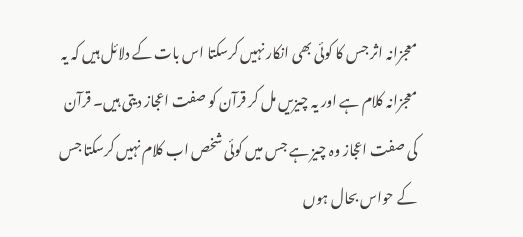معجزانہ اثر جس کا کوئی بھی انکار نہیں کرسکتا اس بات کے دلائل ہیں کہ یہ معجزانہ کلام ہے اور یہ چیزیں مل کر قرآن کو صفت اعجاز دیتی ہیں۔ قرآن کی صفت اعجاز وہ چیز ہے جس میں کوئی شخص اب کلام نہیں کرسکتا جس کے حواس بحال ہوں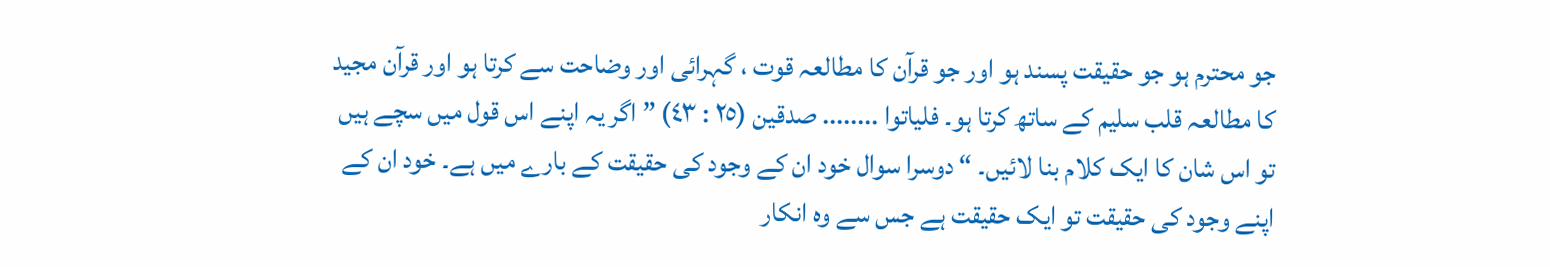جو محترم ہو جو حقیقت پسند ہو اور جو قرآن کا مطالعہ قوت ، گہرائی اور وضاحت سے کرتا ہو اور قرآن مجید کا مطالعہ قلب سلیم کے ساتھ کرتا ہو۔ فلیاتوا ........ صدقین (٢٥ : ٤٣) ” اگر یہ اپنے اس قول میں سچے ہیں تو اس شان کا ایک کلام بنا لائیں۔ “ دوسرا سوال خود ان کے وجود کی حقیقت کے بارے میں ہے۔ خود ان کے اپنے وجود کی حقیقت تو ایک حقیقت ہے جس سے وہ انکار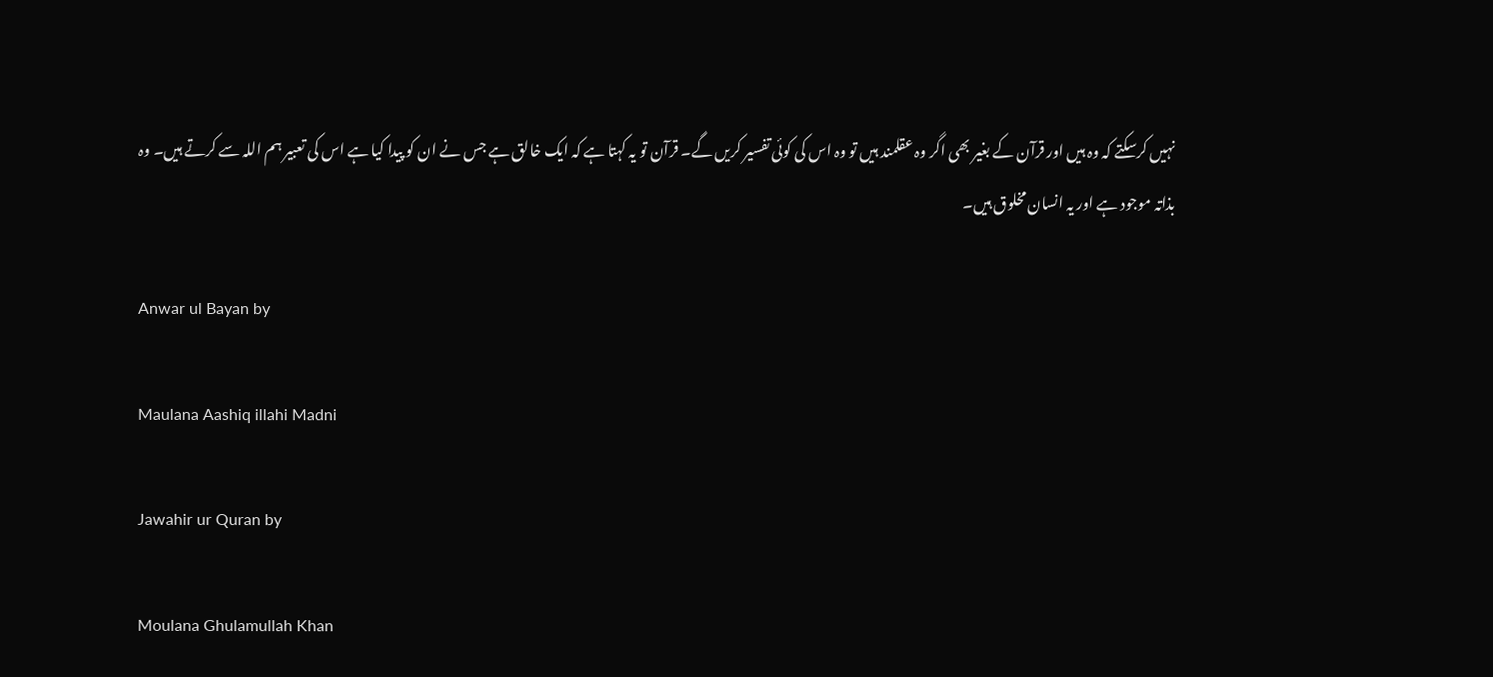نہیں کرسکتے کہ وہ ہیں اور قرآن کے بغیر بھی اگر وہ عقلمند ہیں تو وہ اس کی کوئی تفسیر کریں گے۔ قرآن تو یہ کہتا ہے کہ ایک خالق ہے جس نے ان کو پیدا کیا ہے اس کی تعبیر ہم اللہ سے کرتے ہیں۔ وہ بذاتہ موجود ہے اور یہ انسان مخلوق ہیں۔

Anwar ul Bayan by

Maulana Aashiq illahi Madni

Jawahir ur Quran by

Moulana Ghulamullah Khan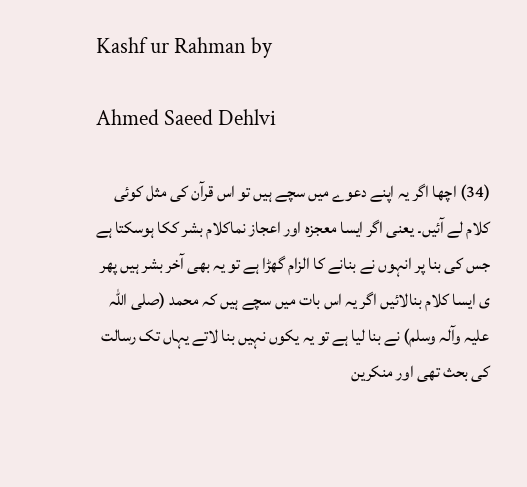Kashf ur Rahman by

Ahmed Saeed Dehlvi

(34) اچھا اگر یہ اپنے دعوے میں سچے ہیں تو اس قرآن کی مثل کوئی کلام لے آئیں۔ یعنی اگر ایسا معجزہ اور اعجاز نماکلام بشر ککا ہوسکتا ہے جس کی بنا پر انہوں نے بنانے کا الزام گھڑا ہے تو یہ بھی آخر بشر ہیں پھر ی ایسا کلام بنالائیں اگر یہ اس بات میں سچے ہیں کہ محمد (صلی اللہ علیہ وآلہ وسلم) نے بنا لیا ہے تو یہ یکوں نہیں بنا لاتے یہاں تک رسالت کی بحث تھی اور منکرین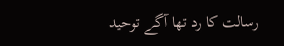رسالت کا رد تھا آگے توحید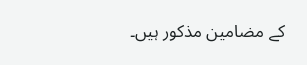کے مضامین مذکور ہیں۔